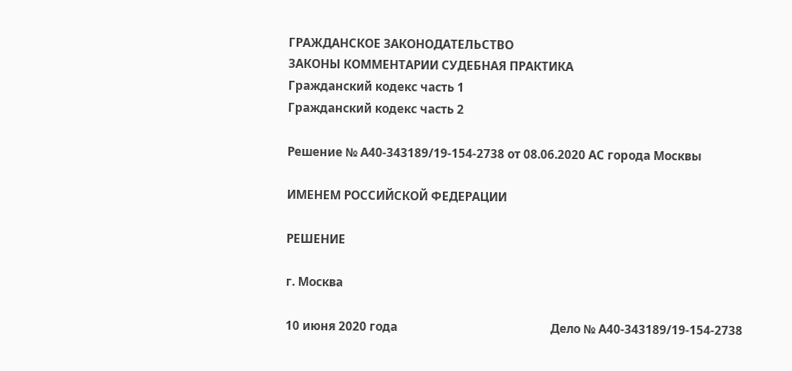ГРАЖДАНСКОЕ ЗАКОНОДАТЕЛЬСТВО
ЗАКОНЫ КОММЕНТАРИИ СУДЕБНАЯ ПРАКТИКА
Гражданский кодекс часть 1
Гражданский кодекс часть 2

Решение № А40-343189/19-154-2738 от 08.06.2020 АС города Москвы

ИМЕНЕМ РОССИЙСКОЙ ФЕДЕРАЦИИ

РЕШЕНИЕ

г. Москва

10 июня 2020 года                                                   Дело № А40-343189/19-154-2738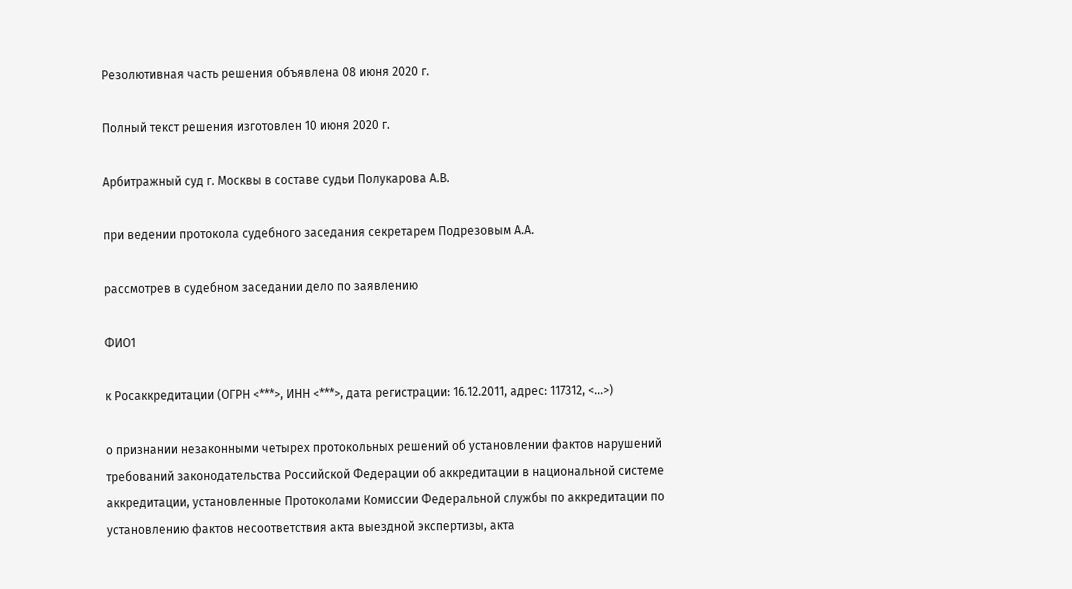Резолютивная часть решения объявлена 08 июня 2020 г.

Полный текст решения изготовлен 10 июня 2020 г.

Арбитражный суд г. Москвы в составе судьи Полукарова А.В.

при ведении протокола судебного заседания секретарем Подрезовым А.А.

рассмотрев в судебном заседании дело по заявлению

ФИО1

к Росаккредитации (ОГРН <***>, ИНН <***>, дата регистрации: 16.12.2011, адрес: 117312, <...>)

о признании незаконными четырех протокольных решений об установлении фактов нарушений требований законодательства Российской Федерации об аккредитации в национальной системе аккредитации, установленные Протоколами Комиссии Федеральной службы по аккредитации по установлению фактов несоответствия акта выездной экспертизы, акта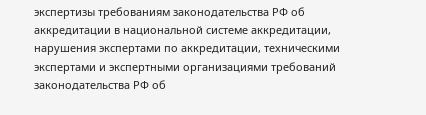экспертизы требованиям законодательства РФ об аккредитации в национальной системе аккредитации, нарушения экспертами по аккредитации, техническими экспертами и экспертными организациями требований законодательства РФ об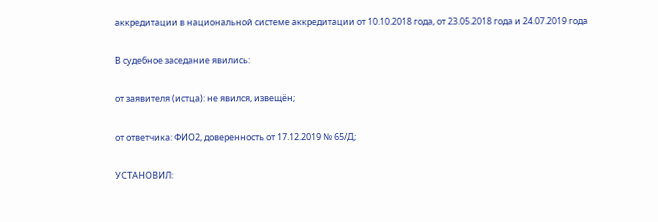аккредитации в национальной системе аккредитации от 10.10.2018 года, от 23.05.2018 года и 24.07.2019 года

В судебное заседание явились:

от заявителя (истца): не явился, извещён;

от ответчика: ФИО2, доверенность от 17.12.2019 № 65/Д;

УСТАНОВИЛ: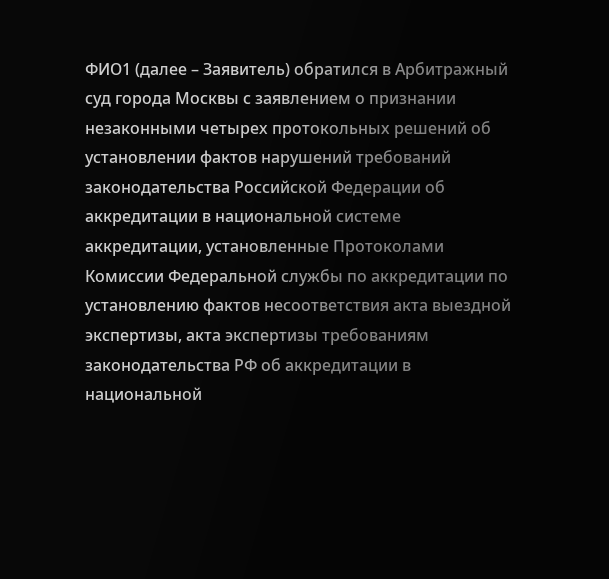ФИО1 (далее – Заявитель) обратился в Арбитражный суд города Москвы с заявлением о признании незаконными четырех протокольных решений об установлении фактов нарушений требований законодательства Российской Федерации об аккредитации в национальной системе аккредитации, установленные Протоколами Комиссии Федеральной службы по аккредитации по установлению фактов несоответствия акта выездной экспертизы, акта экспертизы требованиям законодательства РФ об аккредитации в национальной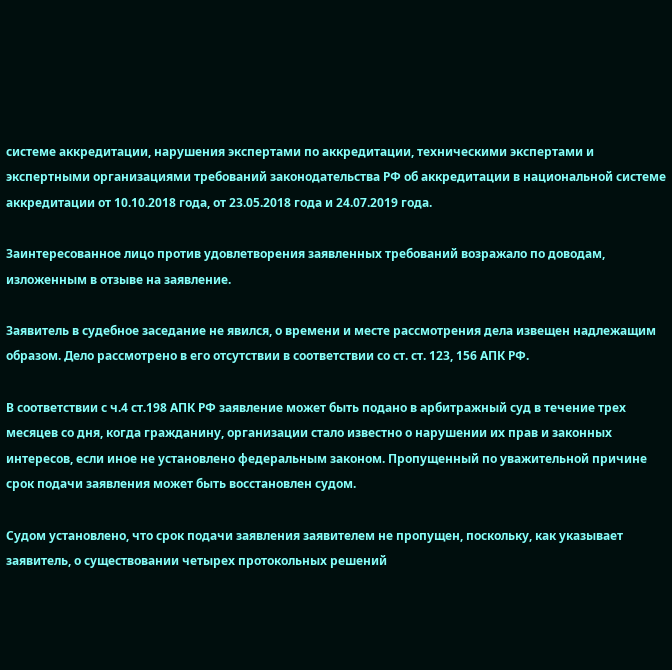системе аккредитации, нарушения экспертами по аккредитации, техническими экспертами и экспертными организациями требований законодательства РФ об аккредитации в национальной системе аккредитации от 10.10.2018 года, от 23.05.2018 года и 24.07.2019 года.

Заинтересованное лицо против удовлетворения заявленных требований возражало по доводам, изложенным в отзыве на заявление.

Заявитель в судебное заседание не явился, о времени и месте рассмотрения дела извещен надлежащим образом. Дело рассмотрено в его отсутствии в соответствии со ст. ст. 123, 156 АПК РФ.

В соответствии с ч.4 ст.198 АПК РФ заявление может быть подано в арбитражный суд в течение трех месяцев со дня, когда гражданину, организации стало известно о нарушении их прав и законных интересов, если иное не установлено федеральным законом. Пропущенный по уважительной причине срок подачи заявления может быть восстановлен судом.

Судом установлено, что срок подачи заявления заявителем не пропущен, поскольку, как указывает заявитель, о существовании четырех протокольных решений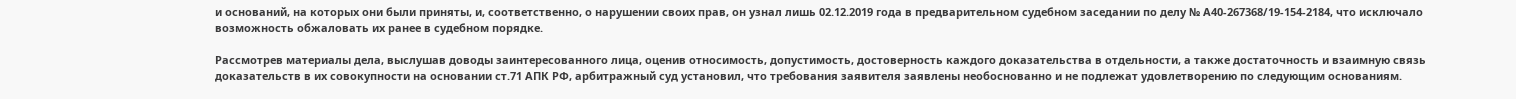и оснований, на которых они были приняты, и, соответственно, о нарушении своих прав, он узнал лишь 02.12.2019 года в предварительном судебном заседании по делу № А40-267368/19-154-2184, что исключало возможность обжаловать их ранее в судебном порядке.

Рассмотрев материалы дела, выслушав доводы заинтересованного лица, оценив относимость, допустимость, достоверность каждого доказательства в отдельности, а также достаточность и взаимную связь доказательств в их совокупности на основании ст.71 АПК РФ, арбитражный суд установил, что требования заявителя заявлены необоснованно и не подлежат удовлетворению по следующим основаниям.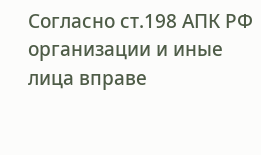Согласно ст.198 АПК РФ организации и иные лица вправе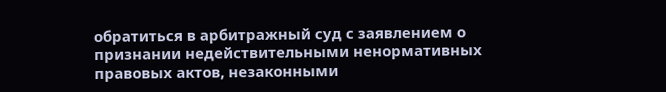обратиться в арбитражный суд с заявлением о признании недействительными ненормативных правовых актов, незаконными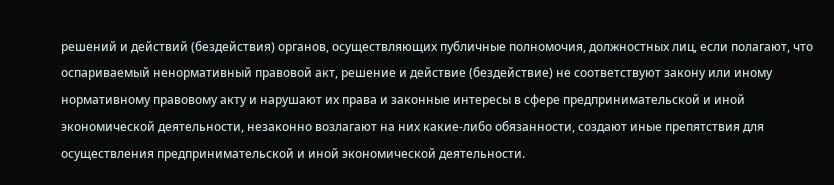решений и действий (бездействия) органов, осуществляющих публичные полномочия, должностных лиц, если полагают, что оспариваемый ненормативный правовой акт, решение и действие (бездействие) не соответствуют закону или иному нормативному правовому акту и нарушают их права и законные интересы в сфере предпринимательской и иной экономической деятельности, незаконно возлагают на них какие-либо обязанности, создают иные препятствия для осуществления предпринимательской и иной экономической деятельности.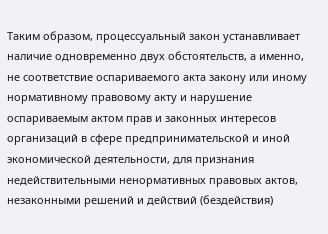Таким образом, процессуальный закон устанавливает наличие одновременно двух обстоятельств, а именно, не соответствие оспариваемого акта закону или иному нормативному правовому акту и нарушение оспариваемым актом прав и законных интересов организаций в сфере предпринимательской и иной экономической деятельности, для признания недействительными ненормативных правовых актов, незаконными решений и действий (бездействия)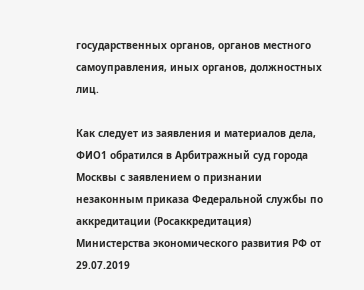государственных органов, органов местного самоуправления, иных органов, должностных лиц.

Как следует из заявления и материалов дела, ФИО1 обратился в Арбитражный суд города Москвы с заявлением о признании незаконным приказа Федеральной службы по аккредитации (Росаккредитация) Министерства экономического развития РФ от 29.07.2019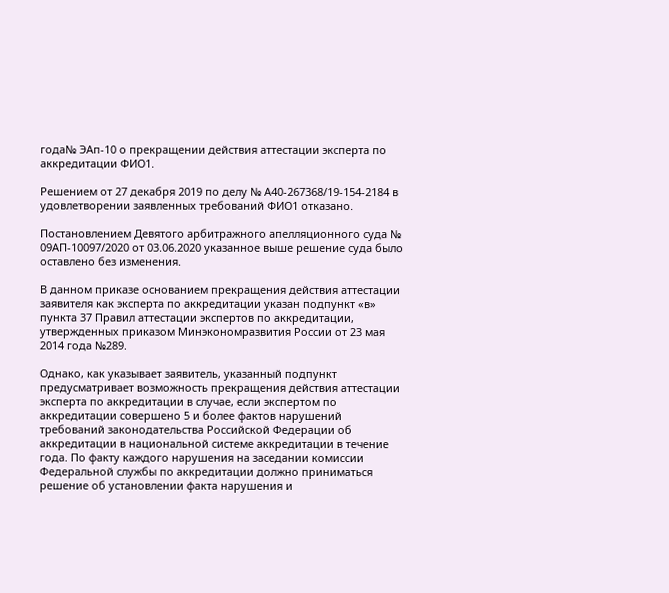года№ ЭАп-10 о прекращении действия аттестации эксперта по аккредитации ФИО1.

Решением от 27 декабря 2019 по делу № А40-267368/19-154-2184 в удовлетворении заявленных требований ФИО1 отказано.

Постановлением Девятого арбитражного апелляционного суда № 09АП-10097/2020 от 03.06.2020 указанное выше решение суда было оставлено без изменения.

В данном приказе основанием прекращения действия аттестации заявителя как эксперта по аккредитации указан подпункт «в» пункта 37 Правил аттестации экспертов по аккредитации, утвержденных приказом Минэкономразвития России от 23 мая 2014 года №289.

Однако, как указывает заявитель, указанный подпункт предусматривает возможность прекращения действия аттестации эксперта по аккредитации в случае, если экспертом по аккредитации совершено 5 и более фактов нарушений требований законодательства Российской Федерации об аккредитации в национальной системе аккредитации в течение года. По факту каждого нарушения на заседании комиссии Федеральной службы по аккредитации должно приниматься решение об установлении факта нарушения и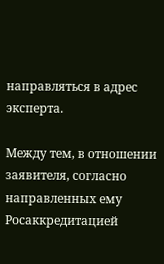направляться в адрес эксперта.

Между тем, в отношении заявителя, согласно направленных ему Росаккредитацией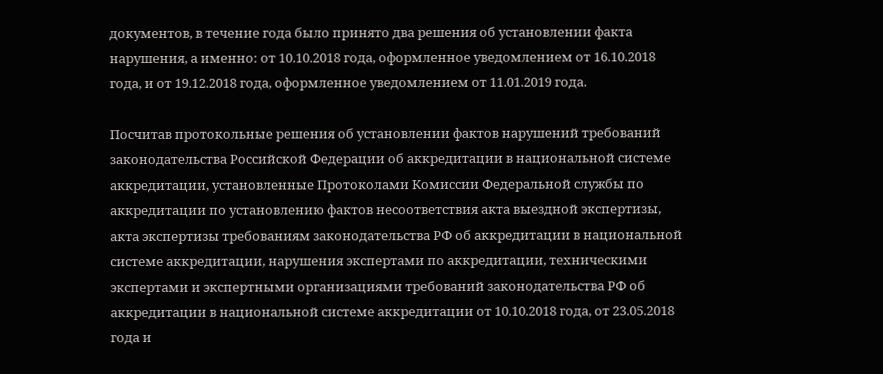документов, в течение года было принято два решения об установлении факта нарушения, а именно: от 10.10.2018 года, оформленное уведомлением от 16.10.2018 года, и от 19.12.2018 года, оформленное уведомлением от 11.01.2019 года.

Посчитав протокольные решения об установлении фактов нарушений требований законодательства Российской Федерации об аккредитации в национальной системе аккредитации, установленные Протоколами Комиссии Федеральной службы по аккредитации по установлению фактов несоответствия акта выездной экспертизы, акта экспертизы требованиям законодательства РФ об аккредитации в национальной системе аккредитации, нарушения экспертами по аккредитации, техническими экспертами и экспертными организациями требований законодательства РФ об аккредитации в национальной системе аккредитации от 10.10.2018 года, от 23.05.2018 года и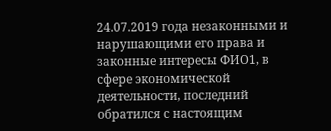24.07.2019 года незаконными и нарушающими его права и законные интересы ФИО1, в сфере экономической деятельности, последний обратился с настоящим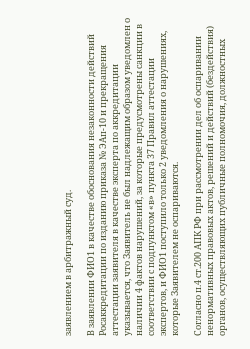заявлением в арбитражный суд.

В заявлении ФИО1 в качестве обоснования незаконности действий Росаккредитации по изданию приказа № ЭАп-10 и прекращения аттестации заявителя в качестве эксперта по аккредитации указывается, что Заявитель не был надлежащим образом уведомлен о наличии 4 фактов нарушений, за которые предусмотрены санкции в соответствии с подпунктом «в» пункта 37 Правил аттестации экспертов, и ФИО1 поступило только 2 уведомления о нарушениях, которые Заявителем не оспариваются.

Согласно п.4 ст.200 АПК РФ при рассмотрении дел об оспаривании ненормативных правовых актов, решений и действий (бездействия) органов, осуществляющих публичные полномочия, должностных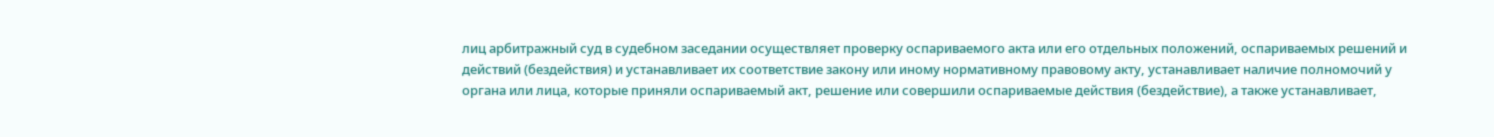лиц арбитражный суд в судебном заседании осуществляет проверку оспариваемого акта или его отдельных положений, оспариваемых решений и действий (бездействия) и устанавливает их соответствие закону или иному нормативному правовому акту, устанавливает наличие полномочий у органа или лица, которые приняли оспариваемый акт, решение или совершили оспариваемые действия (бездействие), а также устанавливает,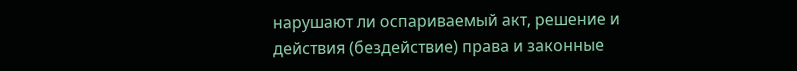нарушают ли оспариваемый акт, решение и действия (бездействие) права и законные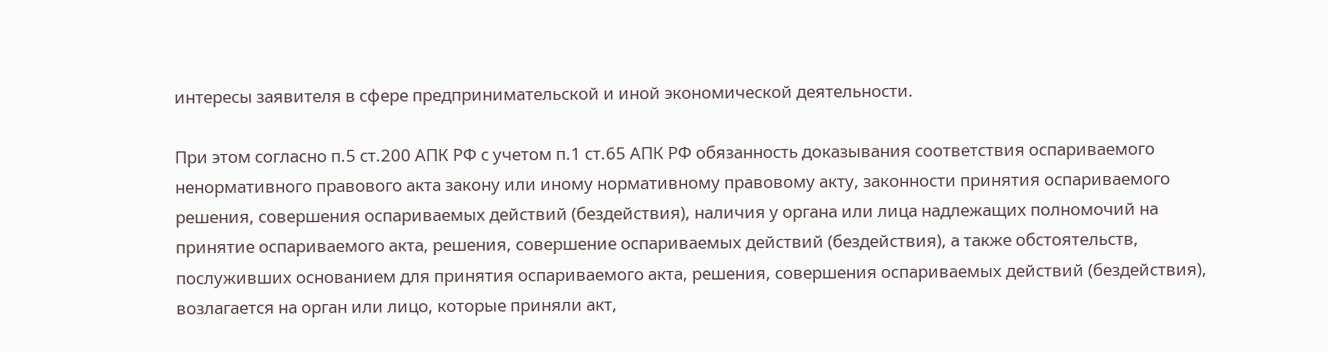интересы заявителя в сфере предпринимательской и иной экономической деятельности.

При этом согласно п.5 ст.200 АПК РФ с учетом п.1 ст.65 АПК РФ обязанность доказывания соответствия оспариваемого ненормативного правового акта закону или иному нормативному правовому акту, законности принятия оспариваемого решения, совершения оспариваемых действий (бездействия), наличия у органа или лица надлежащих полномочий на принятие оспариваемого акта, решения, совершение оспариваемых действий (бездействия), а также обстоятельств, послуживших основанием для принятия оспариваемого акта, решения, совершения оспариваемых действий (бездействия), возлагается на орган или лицо, которые приняли акт,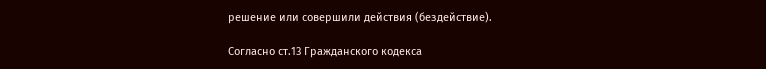решение или совершили действия (бездействие).

Согласно ст.13 Гражданского кодекса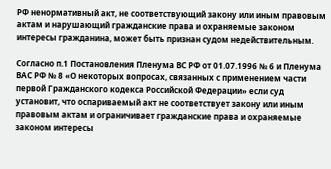РФ ненормативный акт, не соответствующий закону или иным правовым актам и нарушающий гражданские права и охраняемые законом интересы гражданина, может быть признан судом недействительным.

Согласно п.1 Постановления Пленума ВС РФ от 01.07.1996 № 6 и Пленума ВАС РФ № 8 «О некоторых вопросах, связанных с применением части первой Гражданского кодекса Российской Федерации» если суд установит, что оспариваемый акт не соответствует закону или иным правовым актам и ограничивает гражданские права и охраняемые законом интересы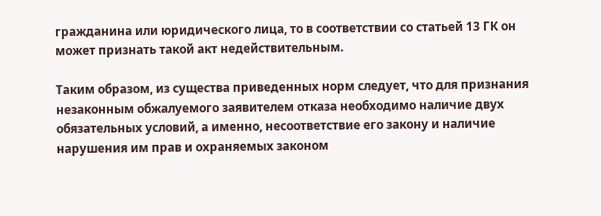гражданина или юридического лица, то в соответствии со статьей 13 ГК он может признать такой акт недействительным.

Таким образом, из существа приведенных норм следует, что для признания незаконным обжалуемого заявителем отказа необходимо наличие двух обязательных условий, а именно, несоответствие его закону и наличие нарушения им прав и охраняемых законом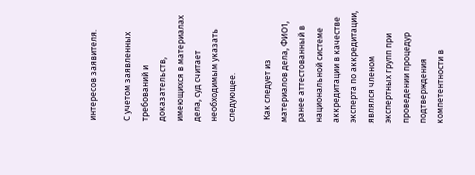интересов заявителя.

С учетом заявленных требований и доказательств, имеющихся в материалах дела, суд считает необходимым указать следующее.

 Как следует из материалов дела, ФИО1, ранее аттестованный в национальной системе аккредитации в качестве эксперта по аккредитации, являлся членом экспертных групп при проведении процедур подтверждения компетентности в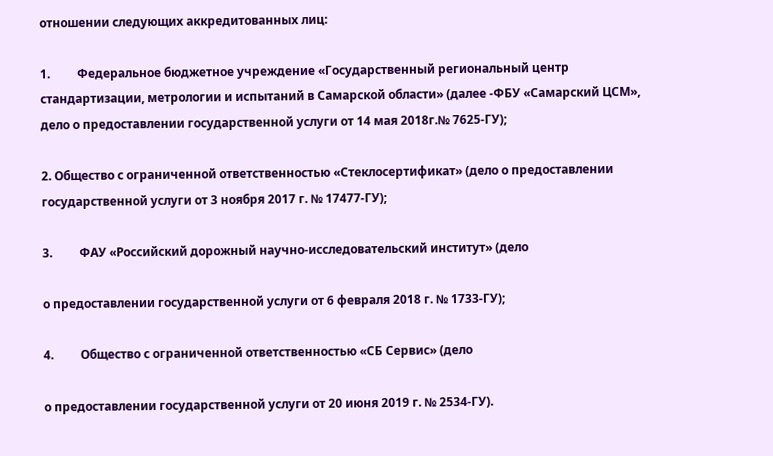отношении следующих аккредитованных лиц:

1.         Федеральное бюджетное учреждение «Государственный региональный центр стандартизации, метрологии и испытаний в Самарской области» (далее -ФБУ «Самарский ЦСМ», дело о предоставлении государственной услуги от 14 мая 2018г.№ 7625-ГУ);

2. Общество с ограниченной ответственностью «Стеклосертификат» (дело о предоставлении государственной услуги от 3 ноября 2017 г. № 17477-ГУ);

3.         ФАУ «Российский дорожный научно-исследовательский институт» (дело

о предоставлении государственной услуги от 6 февраля 2018 г. № 1733-ГУ);

4.         Общество с ограниченной ответственностью «СБ Сервис» (дело

о предоставлении государственной услуги от 20 июня 2019 г. № 2534-ГУ).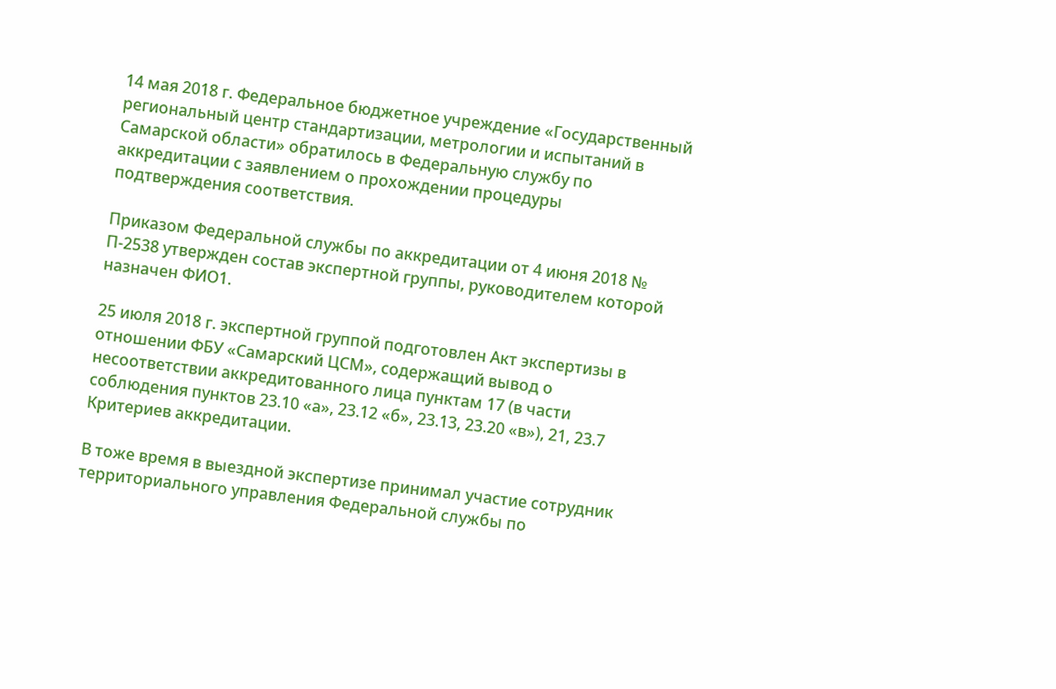14 мая 2018 г. Федеральное бюджетное учреждение «Государственный региональный центр стандартизации, метрологии и испытаний в Самарской области» обратилось в Федеральную службу по аккредитации с заявлением о прохождении процедуры подтверждения соответствия.

Приказом Федеральной службы по аккредитации от 4 июня 2018 № П-2538 утвержден состав экспертной группы, руководителем которой назначен ФИО1.

25 июля 2018 г. экспертной группой подготовлен Акт экспертизы в отношении ФБУ «Самарский ЦСМ», содержащий вывод о несоответствии аккредитованного лица пунктам 17 (в части соблюдения пунктов 23.10 «а», 23.12 «б», 23.13, 23.20 «в»), 21, 23.7 Критериев аккредитации.

В тоже время в выездной экспертизе принимал участие сотрудник территориального управления Федеральной службы по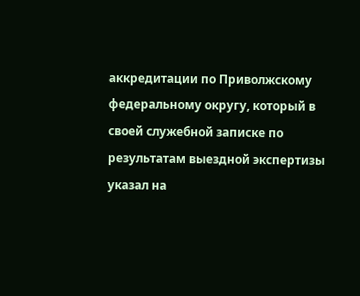аккредитации по Приволжскому федеральному округу, который в своей служебной записке по результатам выездной экспертизы указал на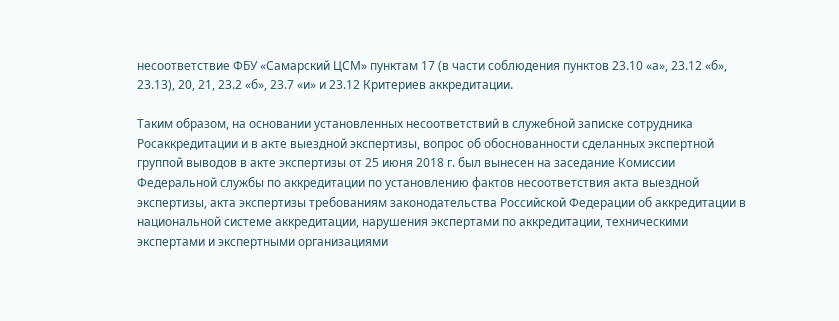несоответствие ФБУ «Самарский ЦСМ» пунктам 17 (в части соблюдения пунктов 23.10 «а», 23.12 «б», 23.13), 20, 21, 23.2 «б», 23.7 «и» и 23.12 Критериев аккредитации.

Таким образом, на основании установленных несоответствий в служебной записке сотрудника Росаккредитации и в акте выездной экспертизы, вопрос об обоснованности сделанных экспертной группой выводов в акте экспертизы от 25 июня 2018 г. был вынесен на заседание Комиссии Федеральной службы по аккредитации по установлению фактов несоответствия акта выездной экспертизы, акта экспертизы требованиям законодательства Российской Федерации об аккредитации в национальной системе аккредитации, нарушения экспертами по аккредитации, техническими экспертами и экспертными организациями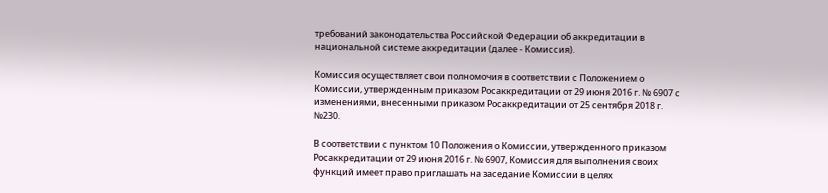требований законодательства Российской Федерации об аккредитации в национальной системе аккредитации (далее - Комиссия).

Комиссия осуществляет свои полномочия в соответствии с Положением о Комиссии, утвержденным приказом Росаккредитации от 29 июня 2016 г. № 6907 с изменениями, внесенными приказом Росаккредитации от 25 сентября 2018 г. №230.

В соответствии с пунктом 10 Положения о Комиссии, утвержденного приказом Росаккредитации от 29 июня 2016 г. № 6907, Комиссия для выполнения своих функций имеет право приглашать на заседание Комиссии в целях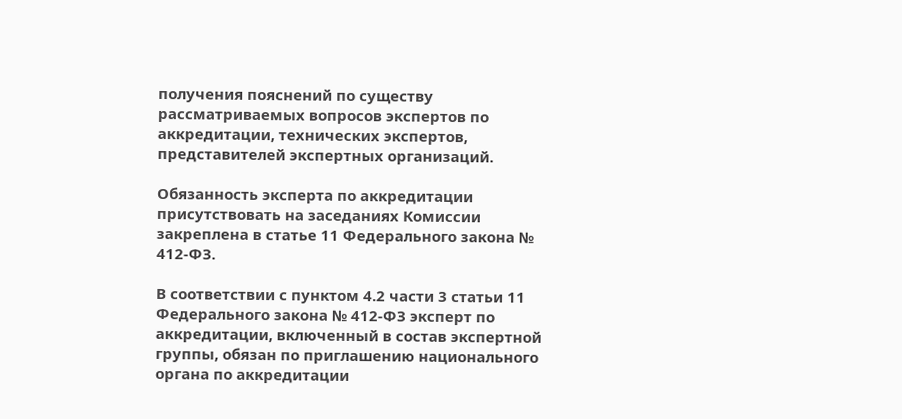получения пояснений по существу рассматриваемых вопросов экспертов по аккредитации, технических экспертов, представителей экспертных организаций.

Обязанность эксперта по аккредитации присутствовать на заседаниях Комиссии закреплена в статье 11 Федерального закона № 412-ФЗ.

В соответствии с пунктом 4.2 части 3 статьи 11 Федерального закона № 412-ФЗ эксперт по аккредитации, включенный в состав экспертной группы, обязан по приглашению национального органа по аккредитации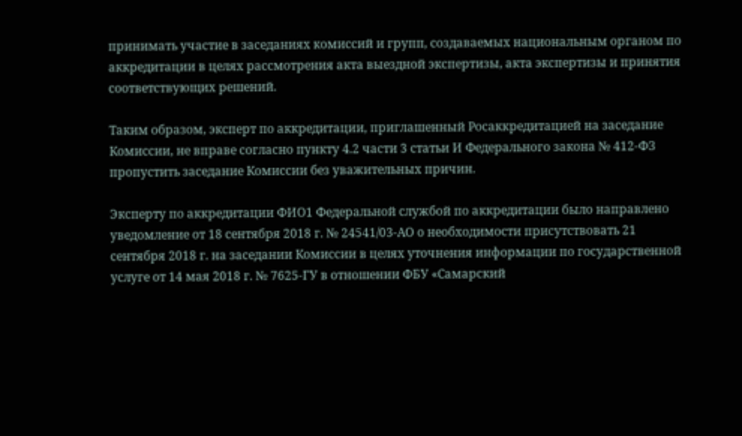принимать участие в заседаниях комиссий и групп, создаваемых национальным органом по аккредитации в целях рассмотрения акта выездной экспертизы, акта экспертизы и принятия соответствующих решений.

Таким образом, эксперт по аккредитации, приглашенный Росаккредитацией на заседание Комиссии, не вправе согласно пункту 4.2 части 3 статьи И Федерального закона № 412-ФЗ пропустить заседание Комиссии без уважительных причин.

Эксперту по аккредитации ФИО1 Федеральной службой по аккредитации было направлено уведомление от 18 сентября 2018 г. № 24541/03-АО о необходимости присутствовать 21 сентября 2018 г. на заседании Комиссии в целях уточнения информации по государственной услуге от 14 мая 2018 г. № 7625-ГУ в отношении ФБУ «Самарский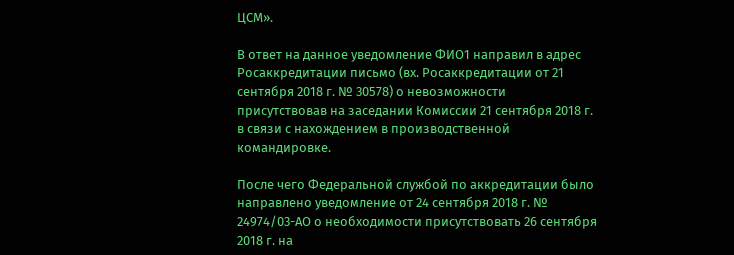ЦСМ».

В ответ на данное уведомление ФИО1 направил в адрес Росаккредитации письмо (вх. Росаккредитации от 21 сентября 2018 г. № 30578) о невозможности присутствовав на заседании Комиссии 21 сентября 2018 г. в связи с нахождением в производственной командировке.

После чего Федеральной службой по аккредитации было направлено уведомление от 24 сентября 2018 г. № 24974/03-АО о необходимости присутствовать 26 сентября 2018 г. на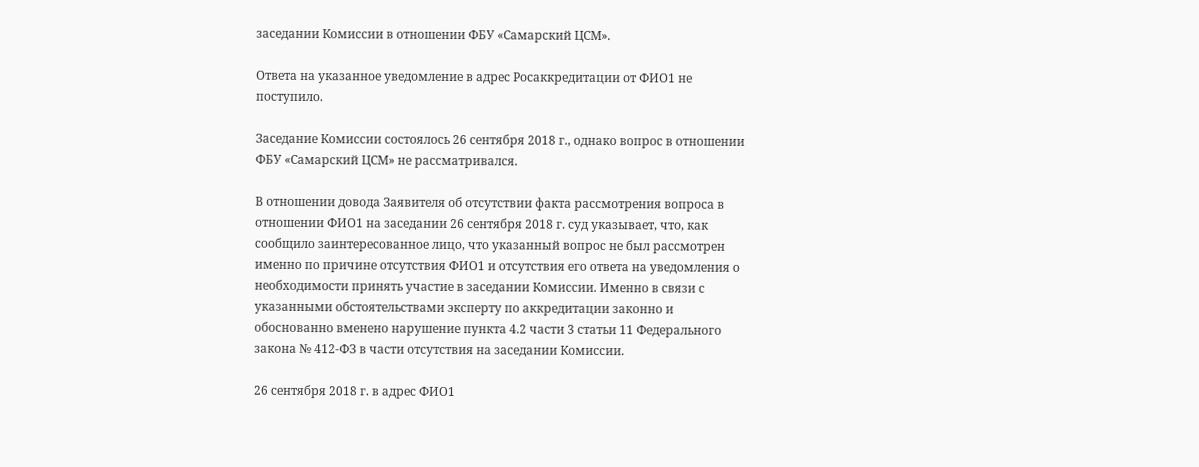заседании Комиссии в отношении ФБУ «Самарский ЦСМ».

Ответа на указанное уведомление в адрес Росаккредитации от ФИО1 не поступило.

Заседание Комиссии состоялось 26 сентября 2018 г., однако вопрос в отношении ФБУ «Самарский ЦCM» не рассматривался.

В отношении довода Заявителя об отсутствии факта рассмотрения вопроса в отношении ФИО1 на заседании 26 сентября 2018 г. суд указывает, что, как сообщило заинтересованное лицо, что указанный вопрос не был рассмотрен именно по причине отсутствия ФИО1 и отсутствия его ответа на уведомления о необходимости принять участие в заседании Комиссии. Именно в связи с указанными обстоятельствами эксперту по аккредитации законно и обоснованно вменено нарушение пункта 4.2 части 3 статьи 11 Федерального закона № 412-ФЗ в части отсутствия на заседании Комиссии.

26 сентября 2018 г. в адрес ФИО1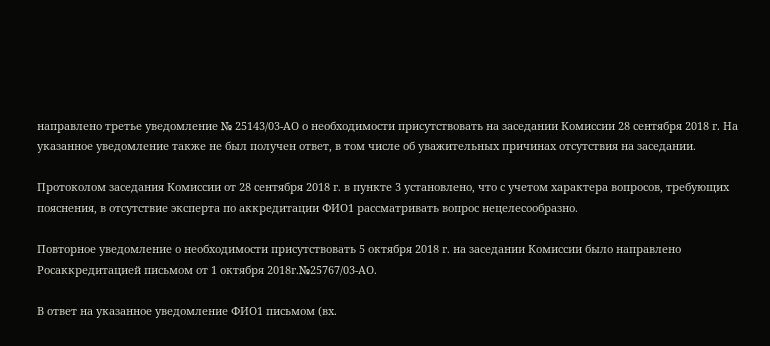направлено третье уведомление № 25143/03-АО о необходимости присутствовать на заседании Комиссии 28 сентября 2018 г. На указанное уведомление также не был получен ответ, в том числе об уважительных причинах отсутствия на заседании.

Протоколом заседания Комиссии от 28 сентября 2018 г. в пункте 3 установлено, что с учетом характера вопросов, требующих пояснения, в отсутствие эксперта по аккредитации ФИО1 рассматривать вопрос нецелесообразно.

Повторное уведомление о необходимости присутствовать 5 октября 2018 г. на заседании Комиссии было направлено Росаккредитацией письмом от 1 октября 2018г.№25767/03-АО.

В ответ на указанное уведомление ФИО1 письмом (вх.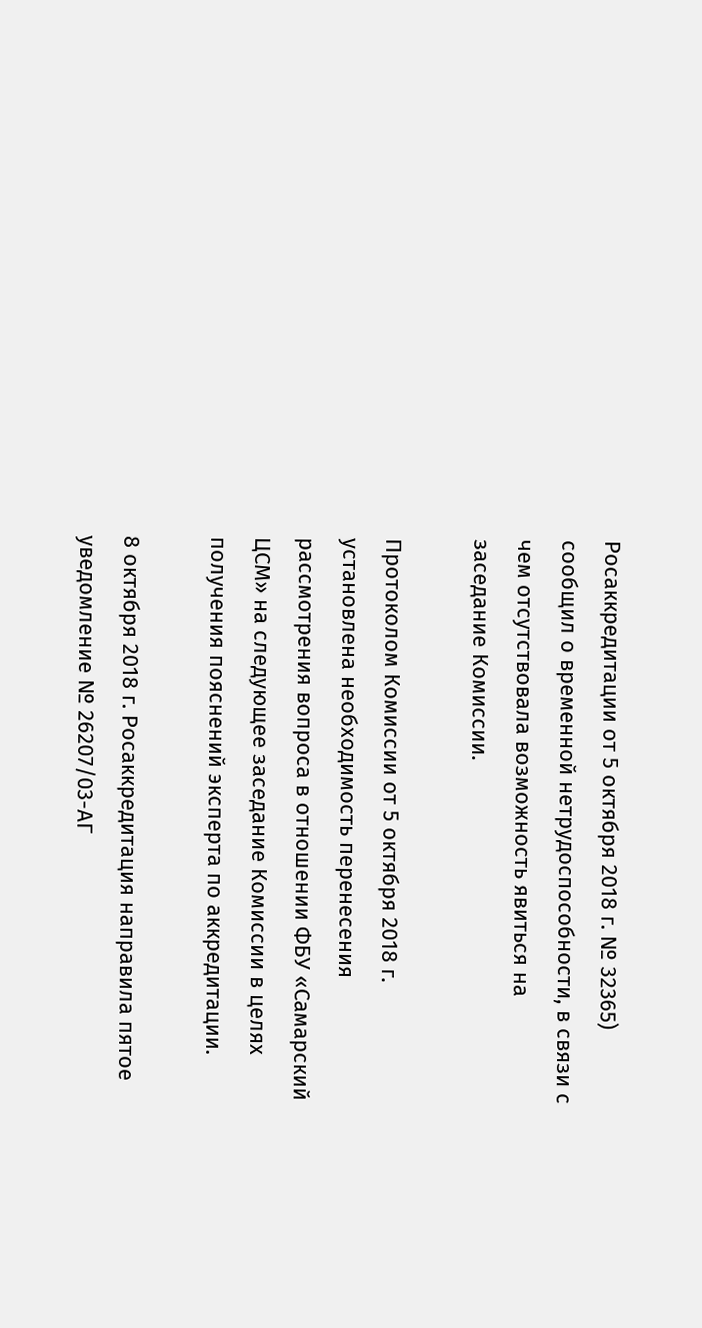Росаккредитации от 5 октября 2018 г. № 32365) сообщил о временной нетрудоспособности, в связи с чем отсутствовала возможность явиться на заседание Комиссии.

Протоколом Комиссии от 5 октября 2018 г. установлена необходимость перенесения рассмотрения вопроса в отношении ФБУ «Самарский ЦСМ» на следующее заседание Комиссии в целях получения пояснений эксперта по аккредитации.

8 октября 2018 г. Росаккредитация направила пятое уведомление № 26207/03-АГ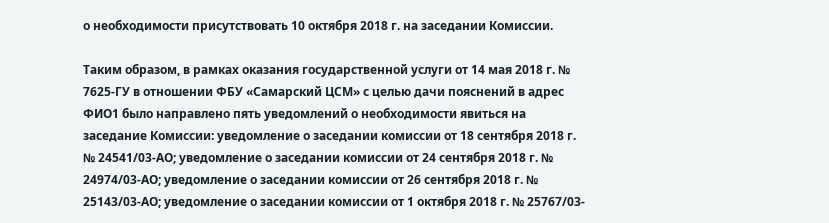о необходимости присутствовать 10 октября 2018 г. на заседании Комиссии.

Таким образом, в рамках оказания государственной услуги от 14 мая 2018 г. № 7625-ГУ в отношении ФБУ «Самарский ЦСМ» с целью дачи пояснений в адрес ФИО1 было направлено пять уведомлений о необходимости явиться на заседание Комиссии: уведомление о заседании комиссии от 18 сентября 2018 г. № 24541/03-АО; уведомление о заседании комиссии от 24 сентября 2018 г. № 24974/03-АО; уведомление о заседании комиссии от 26 сентября 2018 г. № 25143/03-АО; уведомление о заседании комиссии от 1 октября 2018 г. № 25767/03-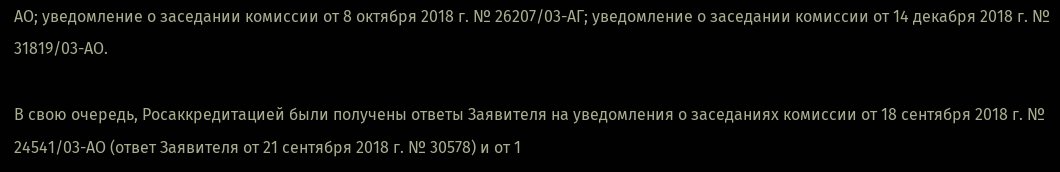АО; уведомление о заседании комиссии от 8 октября 2018 г. № 26207/03-АГ; уведомление о заседании комиссии от 14 декабря 2018 г. № 31819/03-АО.

В свою очередь, Росаккредитацией были получены ответы Заявителя на уведомления о заседаниях комиссии от 18 сентября 2018 г. № 24541/03-АО (ответ Заявителя от 21 сентября 2018 г. № 30578) и от 1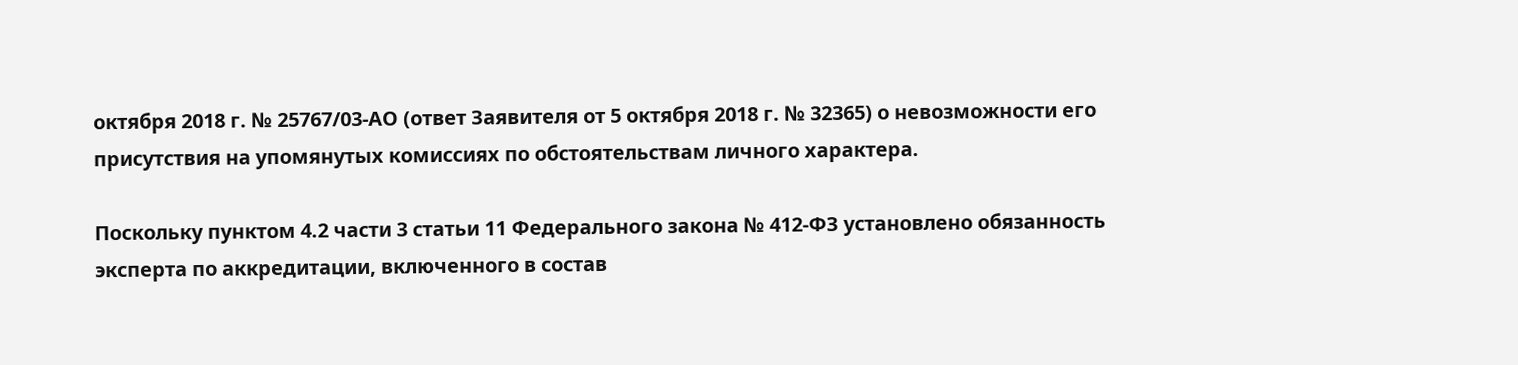октября 2018 г. № 25767/03-АО (ответ Заявителя от 5 октября 2018 г. № 32365) о невозможности его присутствия на упомянутых комиссиях по обстоятельствам личного характера.

Поскольку пунктом 4.2 части 3 статьи 11 Федерального закона № 412-ФЗ установлено обязанность эксперта по аккредитации, включенного в состав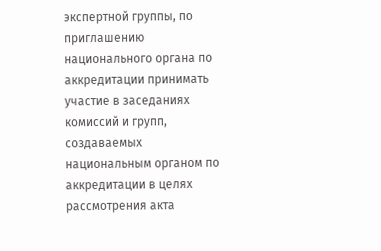экспертной группы, по приглашению национального органа по аккредитации принимать участие в заседаниях комиссий и групп, создаваемых национальным органом по аккредитации в целях рассмотрения акта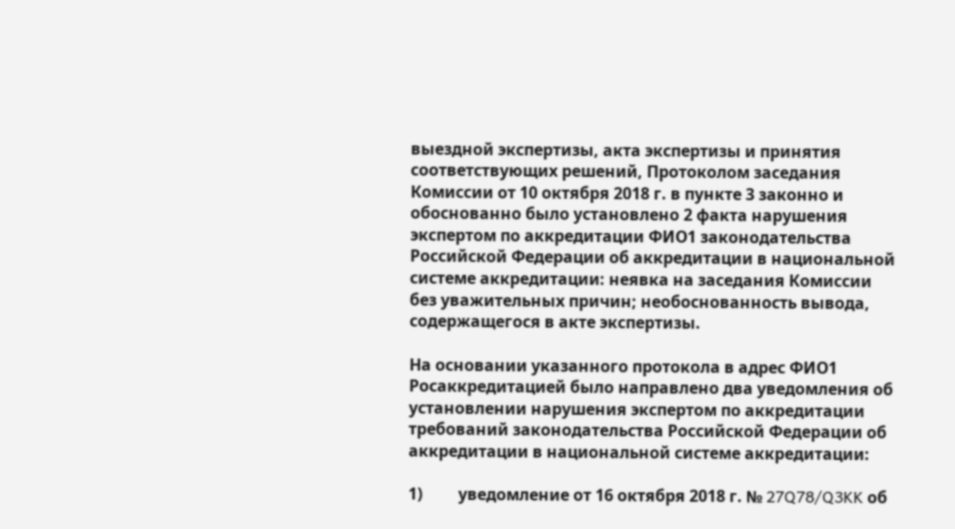выездной экспертизы, акта экспертизы и принятия соответствующих решений, Протоколом заседания Комиссии от 10 октября 2018 г. в пункте 3 законно и обоснованно было установлено 2 факта нарушения экспертом по аккредитации ФИО1 законодательства Российской Федерации об аккредитации в национальной системе аккредитации: неявка на заседания Комиссии без уважительных причин; необоснованность вывода, содержащегося в акте экспертизы.

На основании указанного протокола в адрес ФИО1 Росаккредитацией было направлено два уведомления об установлении нарушения экспертом по аккредитации требований законодательства Российской Федерации об аккредитации в национальной системе аккредитации:

1)         уведомление от 16 октября 2018 г. № 27Q78/Q3KK об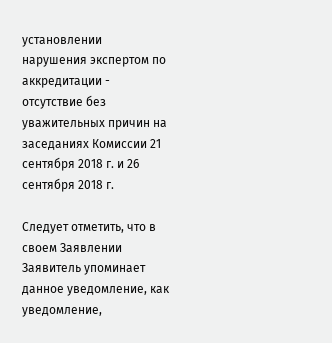установлении нарушения экспертом по аккредитации - отсутствие без уважительных причин на заседаниях Комиссии 21 сентября 2018 г. и 26 сентября 2018 г.

Следует отметить, что в своем Заявлении Заявитель упоминает данное уведомление, как уведомление,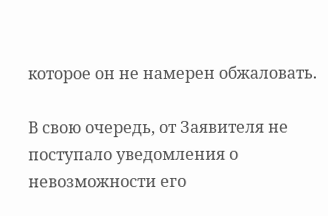которое он не намерен обжаловать.

В свою очередь, от Заявителя не поступало уведомления о невозможности его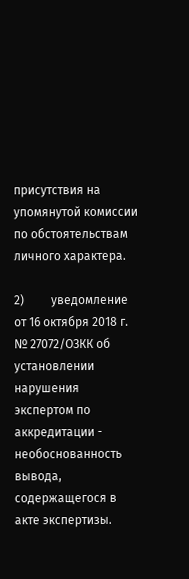присутствия на упомянутой комиссии по обстоятельствам личного характера.

2)         уведомление от 16 октября 2018 г. № 27072/ОЗКК об установлении нарушения экспертом по аккредитации - необоснованность вывода, содержащегося в акте экспертизы.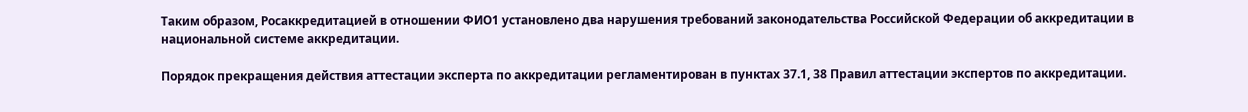Таким образом, Росаккредитацией в отношении ФИО1 установлено два нарушения требований законодательства Российской Федерации об аккредитации в национальной системе аккредитации.

Порядок прекращения действия аттестации эксперта по аккредитации регламентирован в пунктах 37.1, 38 Правил аттестации экспертов по аккредитации.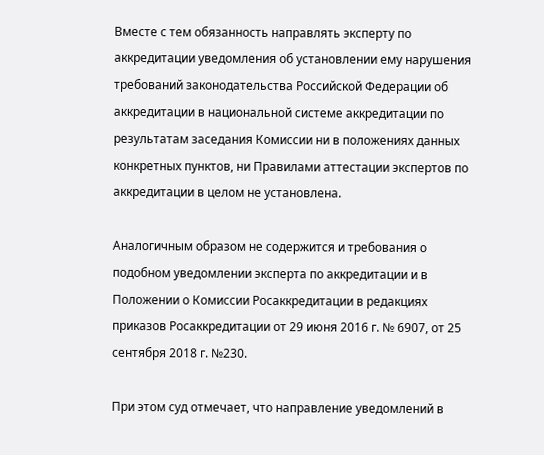Вместе с тем обязанность направлять эксперту по аккредитации уведомления об установлении ему нарушения требований законодательства Российской Федерации об аккредитации в национальной системе аккредитации по результатам заседания Комиссии ни в положениях данных конкретных пунктов, ни Правилами аттестации экспертов по аккредитации в целом не установлена.

Аналогичным образом не содержится и требования о подобном уведомлении эксперта по аккредитации и в Положении о Комиссии Росаккредитации в редакциях приказов Росаккредитации от 29 июня 2016 г. № 6907, от 25 сентября 2018 г. №230.

При этом суд отмечает, что направление уведомлений в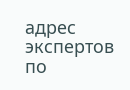адрес экспертов по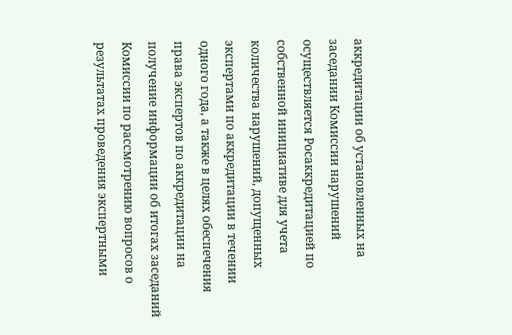аккредитации об установленных на заседании Комиссии нарушений осуществляется Росаккредитацией по собственной инициативе для учета количества нарушений, допущенных экспертами по аккредитации в течении одного года, а также в целях обеспечения права экспертов по аккредитации на получение информации об итогах заседаний Комиссии по рассмотрению вопросов о результатах проведения экспертными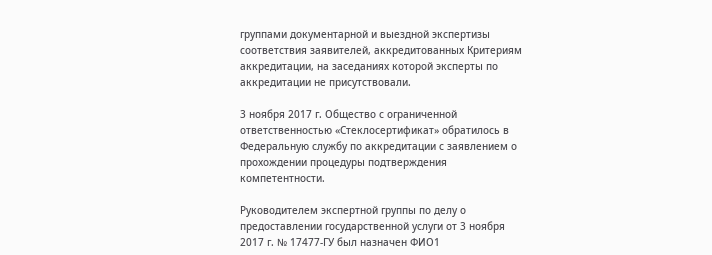группами документарной и выездной экспертизы соответствия заявителей, аккредитованных Критериям аккредитации, на заседаниях которой эксперты по аккредитации не присутствовали.

3 ноября 2017 г. Общество с ограниченной ответственностью «Стеклосертификат» обратилось в Федеральную службу по аккредитации с заявлением о прохождении процедуры подтверждения компетентности.

Руководителем экспертной группы по делу о предоставлении государственной услуги от 3 ноября 2017 г. № 17477-ГУ был назначен ФИО1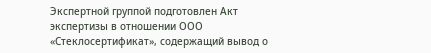Экспертной группой подготовлен Акт экспертизы в отношении ООО «Стеклосертификат», содержащий вывод о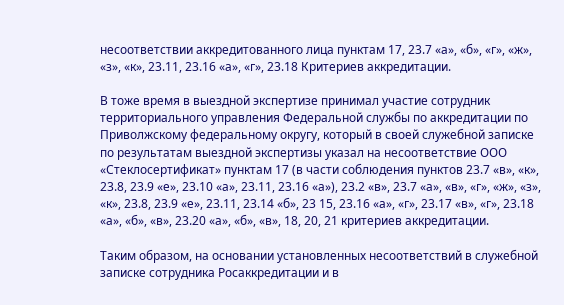несоответствии аккредитованного лица пунктам 17, 23.7 «а», «б», «г», «ж», «з», «к», 23.11, 23.16 «а», «г», 23.18 Критериев аккредитации.

В тоже время в выездной экспертизе принимал участие сотрудник территориального управления Федеральной службы по аккредитации по Приволжскому федеральному округу, который в своей служебной записке по результатам выездной экспертизы указал на несоответствие ООО «Стеклосертификат» пунктам 17 (в части соблюдения пунктов 23.7 «в», «к», 23.8, 23.9 «е», 23.10 «а», 23.11, 23.16 «а»), 23.2 «в», 23.7 «а», «в», «г», «ж», «з», «к», 23.8, 23.9 «е», 23.11, 23.14 «б», 23 15, 23.16 «а», «г», 23.17 «в», «г», 23.18 «а», «б», «в», 23.20 «а», «б», «в», 18, 20, 21 критериев аккредитации.

Таким образом, на основании установленных несоответствий в служебной записке сотрудника Росаккредитации и в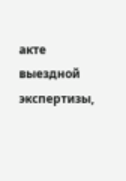акте выездной экспертизы,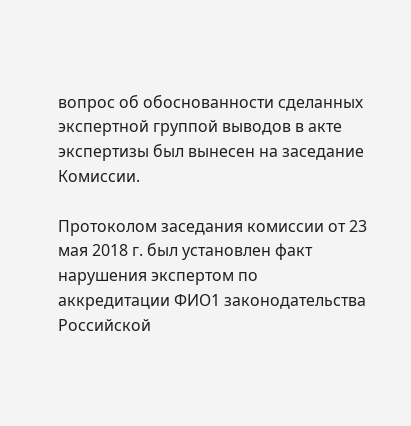вопрос об обоснованности сделанных экспертной группой выводов в акте экспертизы был вынесен на заседание Комиссии.

Протоколом заседания комиссии от 23 мая 2018 г. был установлен факт нарушения экспертом по аккредитации ФИО1 законодательства Российской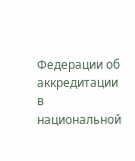Федерации об аккредитации в национальной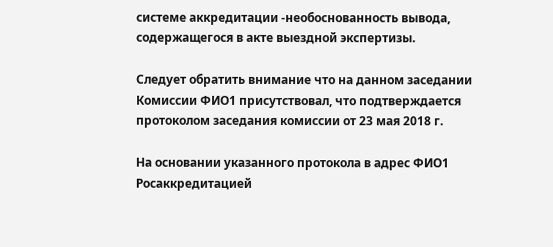системе аккредитации -необоснованность вывода, содержащегося в акте выездной экспертизы.

Следует обратить внимание что на данном заседании Комиссии ФИО1 присутствовал, что подтверждается протоколом заседания комиссии от 23 мая 2018 г.

На основании указанного протокола в адрес ФИО1 Росаккредитацией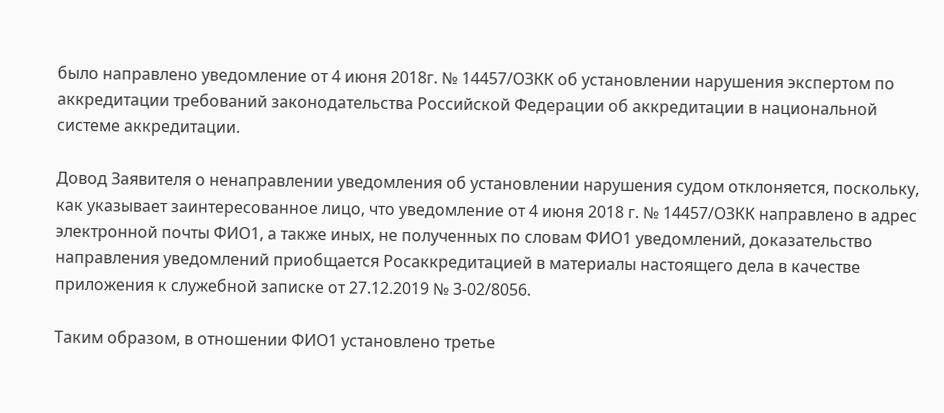было направлено уведомление от 4 июня 2018г. № 14457/ОЗКК об установлении нарушения экспертом по аккредитации требований законодательства Российской Федерации об аккредитации в национальной системе аккредитации.

Довод Заявителя о ненаправлении уведомления об установлении нарушения судом отклоняется, поскольку, как указывает заинтересованное лицо, что уведомление от 4 июня 2018 г. № 14457/ОЗКК направлено в адрес электронной почты ФИО1, а также иных, не полученных по словам ФИО1 уведомлений, доказательство направления уведомлений приобщается Росаккредитацией в материалы настоящего дела в качестве приложения к служебной записке от 27.12.2019 № 3-02/8056.

Таким образом, в отношении ФИО1 установлено третье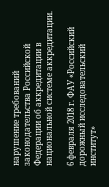нарушение требований законодательства Российской Федерации об аккредитации в национальной системе аккредитации.

6 февраля 2018 г. ФАУ «Российский дорожный исследовательский институт»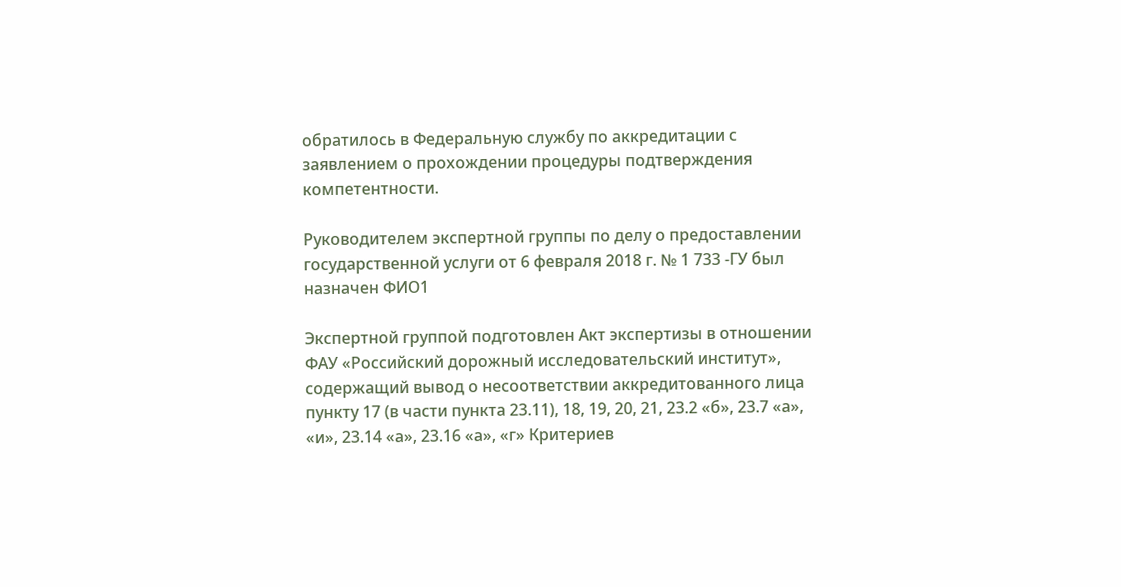обратилось в Федеральную службу по аккредитации с заявлением о прохождении процедуры подтверждения компетентности.

Руководителем экспертной группы по делу о предоставлении государственной услуги от 6 февраля 2018 г. № 1 733 -ГУ был назначен ФИО1

Экспертной группой подготовлен Акт экспертизы в отношении ФАУ «Российский дорожный исследовательский институт», содержащий вывод о несоответствии аккредитованного лица пункту 17 (в части пункта 23.11), 18, 19, 20, 21, 23.2 «б», 23.7 «а», «и», 23.14 «а», 23.16 «а», «г» Критериев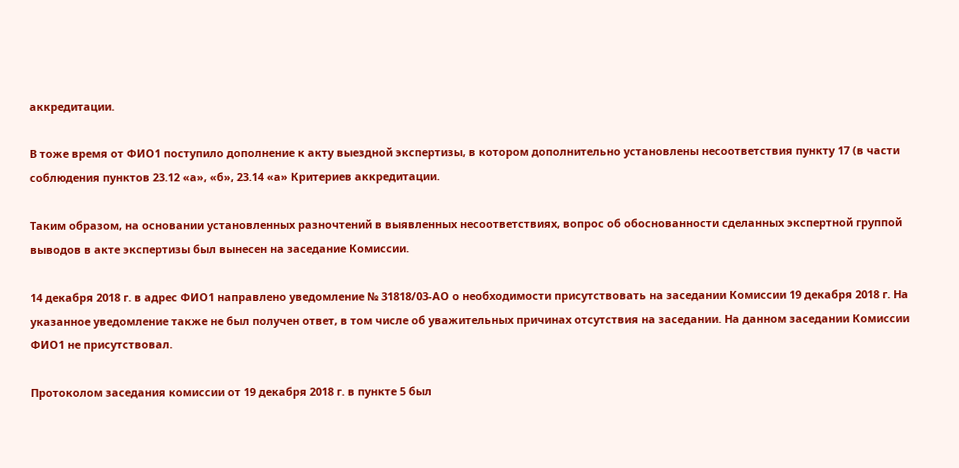аккредитации.

В тоже время от ФИО1 поступило дополнение к акту выездной экспертизы, в котором дополнительно установлены несоответствия пункту 17 (в части соблюдения пунктов 23.12 «а», «б», 23.14 «а» Критериев аккредитации.

Таким образом, на основании установленных разночтений в выявленных несоответствиях, вопрос об обоснованности сделанных экспертной группой выводов в акте экспертизы был вынесен на заседание Комиссии.

14 декабря 2018 г. в адрес ФИО1 направлено уведомление № 31818/03-АО о необходимости присутствовать на заседании Комиссии 19 декабря 2018 г. На указанное уведомление также не был получен ответ, в том числе об уважительных причинах отсутствия на заседании. На данном заседании Комиссии ФИО1 не присутствовал.

Протоколом заседания комиссии от 19 декабря 2018 г. в пункте 5 был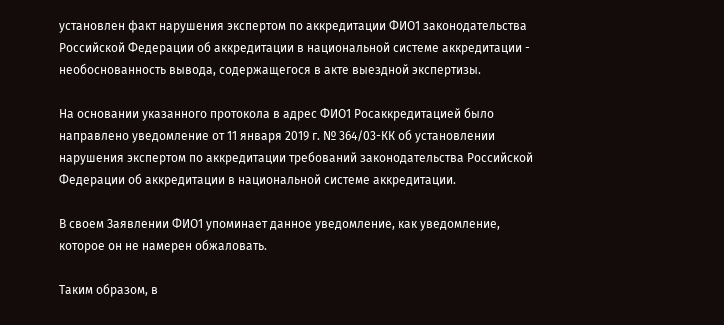установлен факт нарушения экспертом по аккредитации ФИО1 законодательства Российской Федерации об аккредитации в национальной системе аккредитации - необоснованность вывода, содержащегося в акте выездной экспертизы.

На основании указанного протокола в адрес ФИО1 Росаккредитацией было направлено уведомление от 11 января 2019 г. № 364/03-КК об установлении нарушения экспертом по аккредитации требований законодательства Российской Федерации об аккредитации в национальной системе аккредитации.

В своем Заявлении ФИО1 упоминает данное уведомление, как уведомление, которое он не намерен обжаловать.

Таким образом, в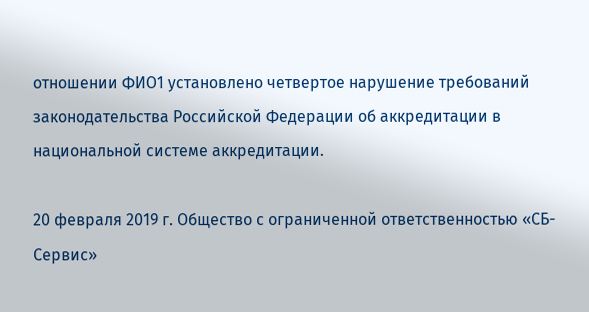отношении ФИО1 установлено четвертое нарушение требований законодательства Российской Федерации об аккредитации в национальной системе аккредитации.

20 февраля 2019 г. Общество с ограниченной ответственностью «СБ-Сервис»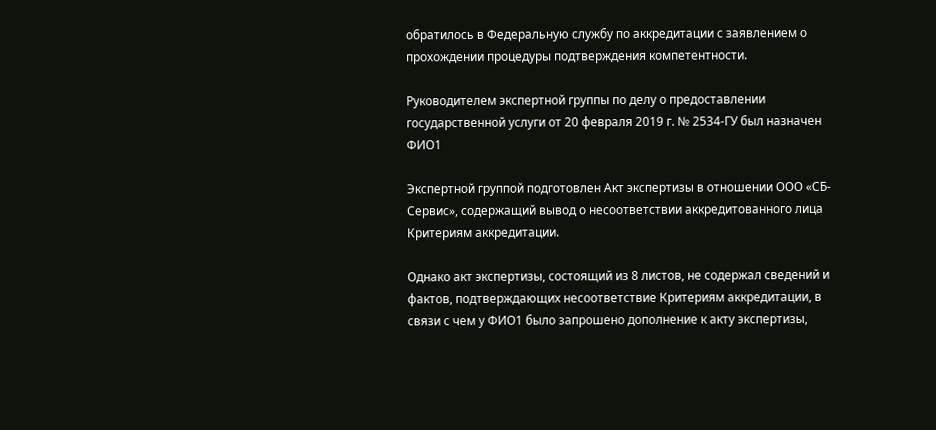обратилось в Федеральную службу по аккредитации с заявлением о прохождении процедуры подтверждения компетентности.

Руководителем экспертной группы по делу о предоставлении государственной услуги от 20 февраля 2019 г. № 2534-ГУ был назначен ФИО1

Экспертной группой подготовлен Акт экспертизы в отношении ООО «СБ-Сервис», содержащий вывод о несоответствии аккредитованного лица Критериям аккредитации.

Однако акт экспертизы, состоящий из 8 листов, не содержал сведений и фактов, подтверждающих несоответствие Критериям аккредитации, в связи с чем у ФИО1 было запрошено дополнение к акту экспертизы,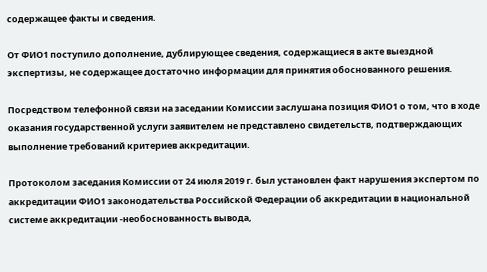содержащее факты и сведения.

От ФИО1 поступило дополнение, дублирующее сведения, содержащиеся в акте выездной экспертизы, не содержащее достаточно информации для принятия обоснованного решения.

Посредством телефонной связи на заседании Комиссии заслушана позиция ФИО1 о том, что в ходе оказания государственной услуги заявителем не представлено свидетельств, подтверждающих выполнение требований критериев аккредитации.

Протоколом заседания Комиссии от 24 июля 2019 г. был установлен факт нарушения экспертом по аккредитации ФИО1 законодательства Российской Федерации об аккредитации в национальной системе аккредитации -необоснованность вывода,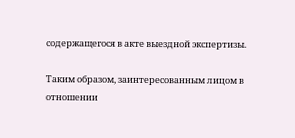содержащегося в акте выездной экспертизы.

Таким образом, заинтересованным лицом в отношении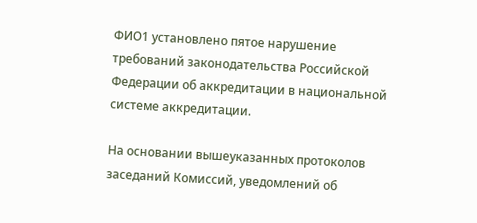ФИО1 установлено пятое нарушение требований законодательства Российской Федерации об аккредитации в национальной системе аккредитации.

На основании вышеуказанных протоколов заседаний Комиссий, уведомлений об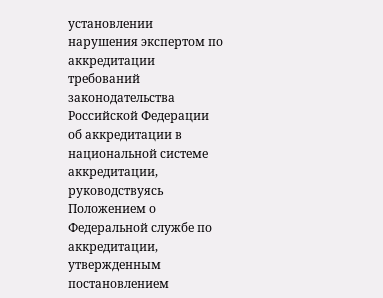установлении нарушения экспертом по аккредитации требований законодательства Российской Федерации об аккредитации в национальной системе аккредитации, руководствуясь Положением о Федеральной службе по аккредитации, утвержденным постановлением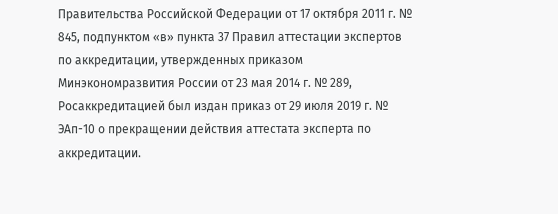Правительства Российской Федерации от 17 октября 2011 г. № 845, подпунктом «в» пункта 37 Правил аттестации экспертов по аккредитации, утвержденных приказом Минэкономразвития России от 23 мая 2014 г. № 289, Росаккредитацией был издан приказ от 29 июля 2019 г. № ЭАп-10 о прекращении действия аттестата эксперта по аккредитации.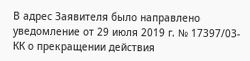В адрес Заявителя было направлено уведомление от 29 июля 2019 г. № 17397/03-КК о прекращении действия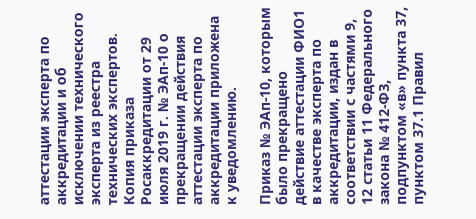аттестации эксперта по аккредитации и об исключении технического эксперта из реестра технических экспертов. Копия приказа Росаккредитации от 29 июля 2019 г. № ЭАп-10 о прекращении действия аттестации эксперта по аккредитации приложена к уведомлению.

Приказ № ЭАп-10, которым было прекращено действие аттестации ФИО1 в качестве эксперта по аккредитации, издан в соответствии с частями 9, 12 статьи 11 Федерального закона № 412-ФЗ, подпунктом «в» пункта 37, пунктом 37.1 Правил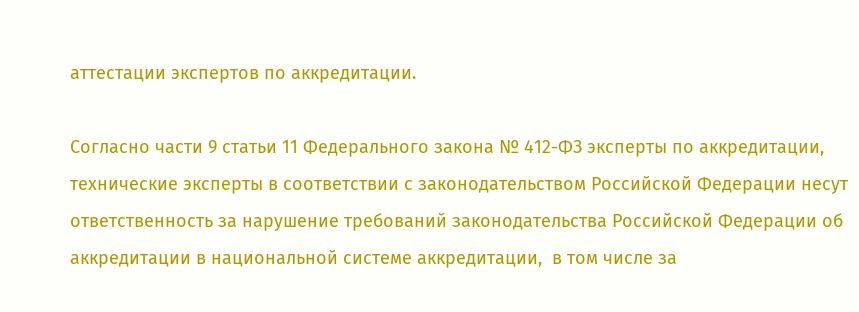аттестации экспертов по аккредитации.

Согласно части 9 статьи 11 Федерального закона № 412-ФЗ эксперты по аккредитации, технические эксперты в соответствии с законодательством Российской Федерации несут ответственность за нарушение требований законодательства Российской Федерации об аккредитации в национальной системе аккредитации,  в том числе за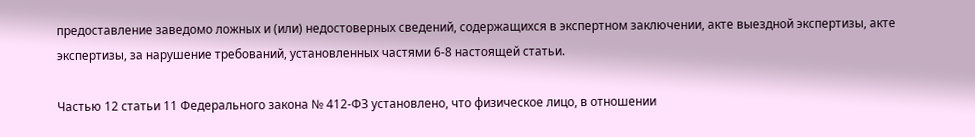предоставление заведомо ложных и (или) недостоверных сведений, содержащихся в экспертном заключении, акте выездной экспертизы, акте экспертизы, за нарушение требований, установленных частями 6-8 настоящей статьи.

Частью 12 статьи 11 Федерального закона № 412-ФЗ установлено, что физическое лицо, в отношении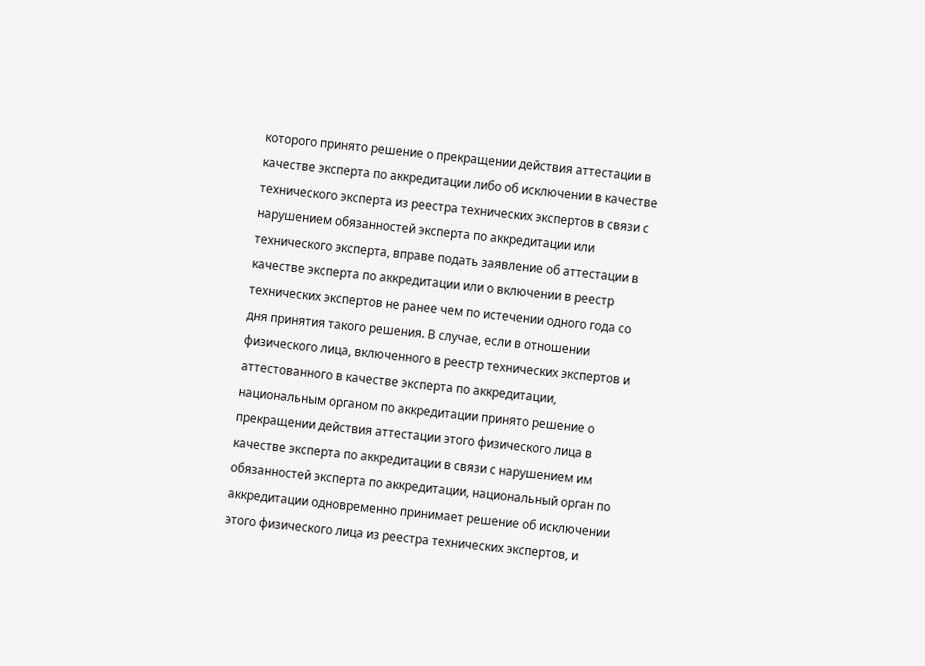которого принято решение о прекращении действия аттестации в качестве эксперта по аккредитации либо об исключении в качестве технического эксперта из реестра технических экспертов в связи с нарушением обязанностей эксперта по аккредитации или технического эксперта, вправе подать заявление об аттестации в качестве эксперта по аккредитации или о включении в реестр технических экспертов не ранее чем по истечении одного года со дня принятия такого решения. В случае, если в отношении физического лица, включенного в реестр технических экспертов и аттестованного в качестве эксперта по аккредитации, национальным органом по аккредитации принято решение о прекращении действия аттестации этого физического лица в качестве эксперта по аккредитации в связи с нарушением им обязанностей эксперта по аккредитации, национальный орган по аккредитации одновременно принимает решение об исключении этого физического лица из реестра технических экспертов, и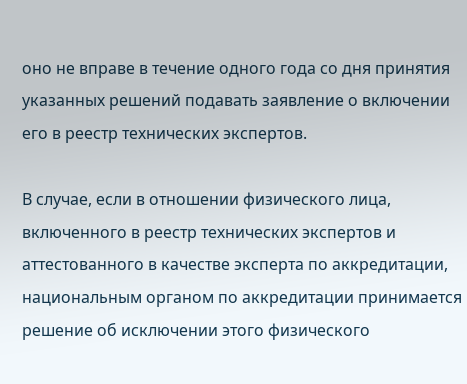оно не вправе в течение одного года со дня принятия указанных решений подавать заявление о включении его в реестр технических экспертов.

В случае, если в отношении физического лица, включенного в реестр технических экспертов и аттестованного в качестве эксперта по аккредитации, национальным органом по аккредитации принимается решение об исключении этого физического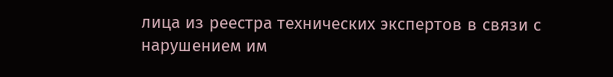лица из реестра технических экспертов в связи с нарушением им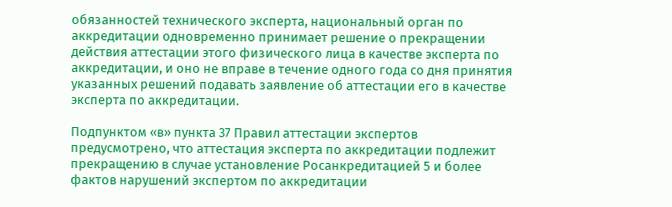обязанностей технического эксперта, национальный орган по аккредитации одновременно принимает решение о прекращении действия аттестации этого физического лица в качестве эксперта по аккредитации, и оно не вправе в течение одного года со дня принятия указанных решений подавать заявление об аттестации его в качестве эксперта по аккредитации.

Подпунктом «в» пункта 37 Правил аттестации экспертов предусмотрено, что аттестация эксперта по аккредитации подлежит прекращению в случае установление Росанкредитацией 5 и более фактов нарушений экспертом по аккредитации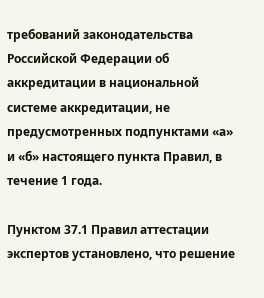требований законодательства Российской Федерации об аккредитации в национальной системе аккредитации, не предусмотренных подпунктами «а» и «б» настоящего пункта Правил, в течение 1 года.

Пунктом 37.1 Правил аттестации экспертов установлено, что решение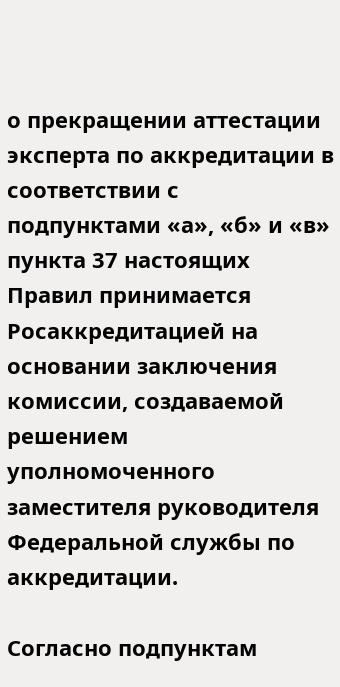о прекращении аттестации эксперта по аккредитации в соответствии с подпунктами «а», «б» и «в» пункта 37 настоящих Правил принимается Росаккредитацией на основании заключения комиссии, создаваемой решением уполномоченного заместителя руководителя Федеральной службы по аккредитации.

Согласно подпунктам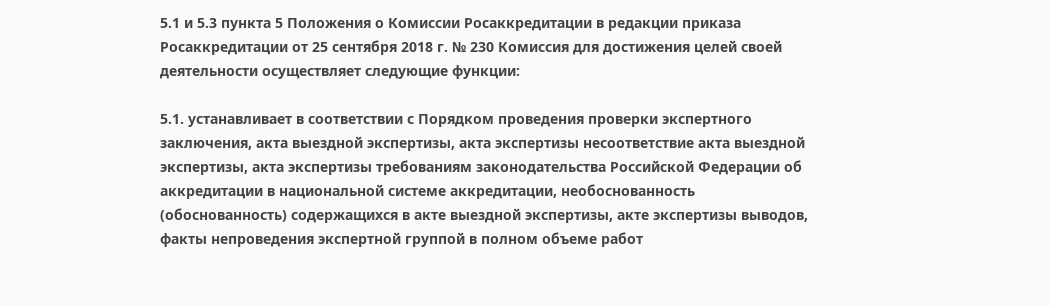5.1 и 5.3 пункта 5 Положения о Комиссии Росаккредитации в редакции приказа Росаккредитации от 25 сентября 2018 г. № 230 Комиссия для достижения целей своей деятельности осуществляет следующие функции:

5.1. устанавливает в соответствии с Порядком проведения проверки экспертного заключения, акта выездной экспертизы, акта экспертизы несоответствие акта выездной экспертизы, акта экспертизы требованиям законодательства Российской Федерации об аккредитации в национальной системе аккредитации, необоснованность (обоснованность) содержащихся в акте выездной экспертизы, акте экспертизы выводов, факты непроведения экспертной группой в полном объеме работ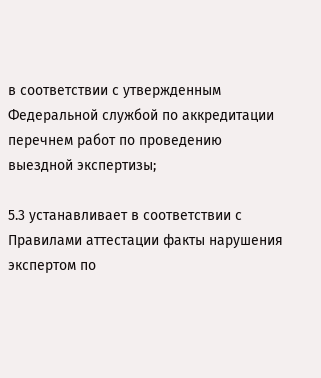в соответствии с утвержденным Федеральной службой по аккредитации перечнем работ по проведению выездной экспертизы;

5.3 устанавливает в соответствии с Правилами аттестации факты нарушения экспертом по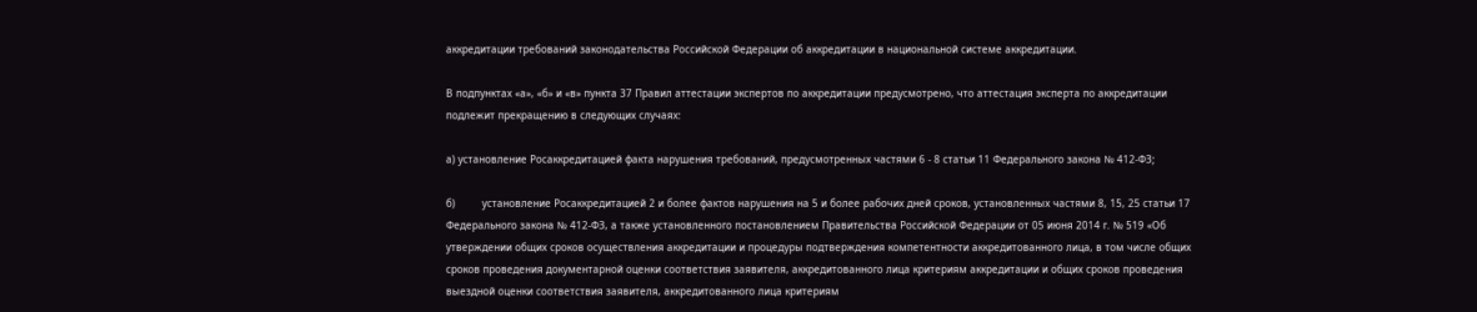аккредитации требований законодательства Российской Федерации об аккредитации в национальной системе аккредитации.

В подпунктах «а», «б» и «в» пункта 37 Правил аттестации экспертов по аккредитации предусмотрено, что аттестация эксперта по аккредитации подлежит прекращению в следующих случаях:

а) установление Росаккредитацией факта нарушения требований, предусмотренных частями 6 - 8 статьи 11 Федерального закона № 412-ФЗ;

б)         установление Росаккредитацией 2 и более фактов нарушения на 5 и более рабочих дней сроков, установленных частями 8, 15, 25 статьи 17 Федерального закона № 412-ФЗ, а также установленного постановлением Правительства Российской Федерации от 05 июня 2014 г. № 519 «Об утверждении общих сроков осуществления аккредитации и процедуры подтверждения компетентности аккредитованного лица, в том числе общих сроков проведения документарной оценки соответствия заявителя, аккредитованного лица критериям аккредитации и общих сроков проведения выездной оценки соответствия заявителя, аккредитованного лица критериям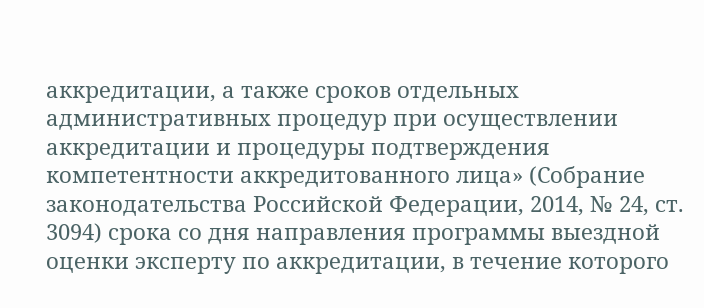аккредитации, а также сроков отдельных административных процедур при осуществлении аккредитации и процедуры подтверждения компетентности аккредитованного лица» (Собрание законодательства Российской Федерации, 2014, № 24, ст. 3094) срока со дня направления программы выездной оценки эксперту по аккредитации, в течение которого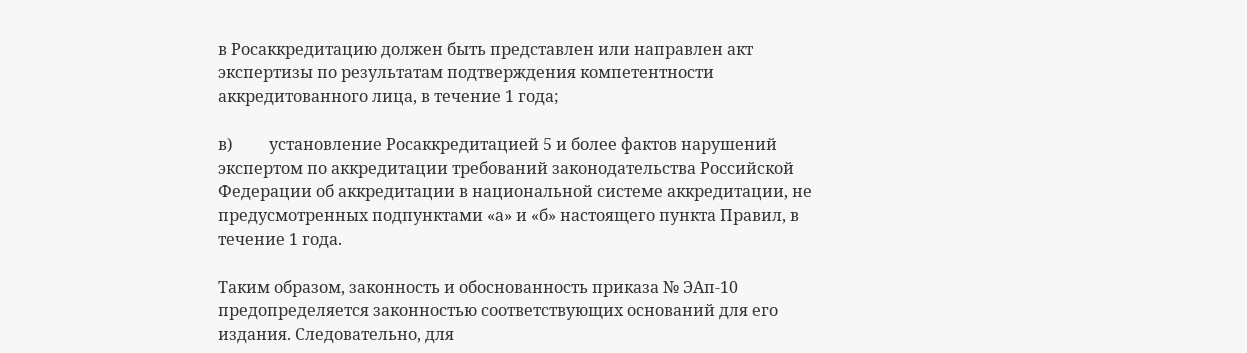в Росаккредитацию должен быть представлен или направлен акт экспертизы по результатам подтверждения компетентности аккредитованного лица, в течение 1 года;

в)         установление Росаккредитацией 5 и более фактов нарушений экспертом по аккредитации требований законодательства Российской Федерации об аккредитации в национальной системе аккредитации, не предусмотренных подпунктами «а» и «б» настоящего пункта Правил, в течение 1 года.

Таким образом, законность и обоснованность приказа № ЭАп-10 предопределяется законностью соответствующих оснований для его издания. Следовательно, для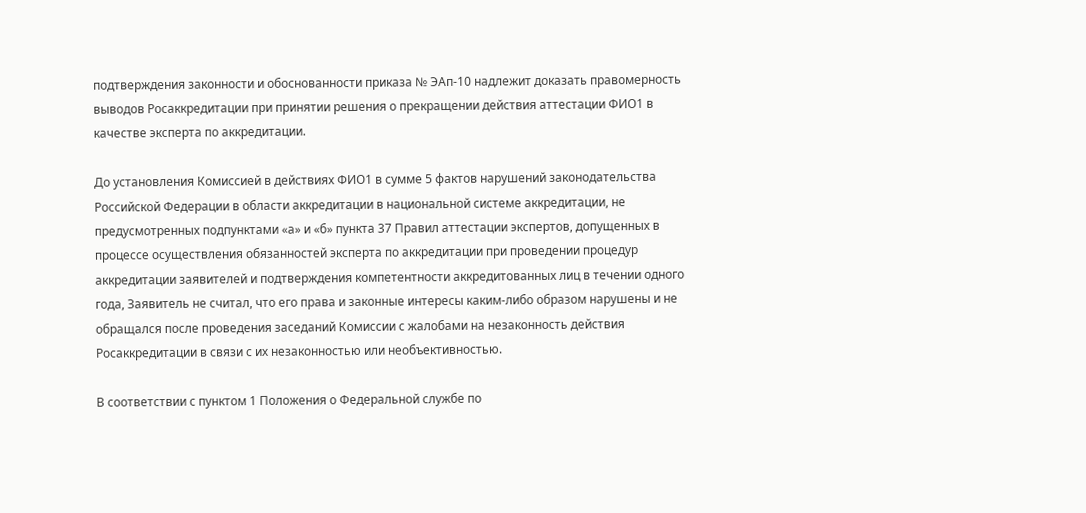подтверждения законности и обоснованности приказа № ЭАп-10 надлежит доказать правомерность выводов Росаккредитации при принятии решения о прекращении действия аттестации ФИО1 в качестве эксперта по аккредитации.

До установления Комиссией в действиях ФИО1 в сумме 5 фактов нарушений законодательства Российской Федерации в области аккредитации в национальной системе аккредитации, не предусмотренных подпунктами «а» и «б» пункта 37 Правил аттестации экспертов, допущенных в процессе осуществления обязанностей эксперта по аккредитации при проведении процедур аккредитации заявителей и подтверждения компетентности аккредитованных лиц в течении одного года, Заявитель не считал, что его права и законные интересы каким-либо образом нарушены и не обращался после проведения заседаний Комиссии с жалобами на незаконность действия Росаккредитации в связи с их незаконностью или необъективностью.

В соответствии с пунктом 1 Положения о Федеральной службе по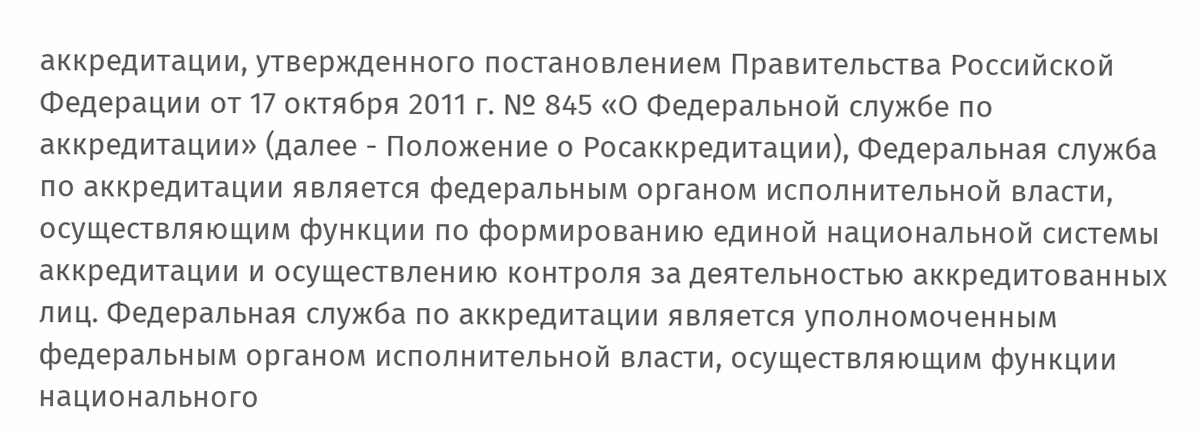аккредитации, утвержденного постановлением Правительства Российской Федерации от 17 октября 2011 г. № 845 «О Федеральной службе по аккредитации» (далее - Положение о Росаккредитации), Федеральная служба по аккредитации является федеральным органом исполнительной власти, осуществляющим функции по формированию единой национальной системы аккредитации и осуществлению контроля за деятельностью аккредитованных лиц. Федеральная служба по аккредитации является уполномоченным федеральным органом исполнительной власти, осуществляющим функции национального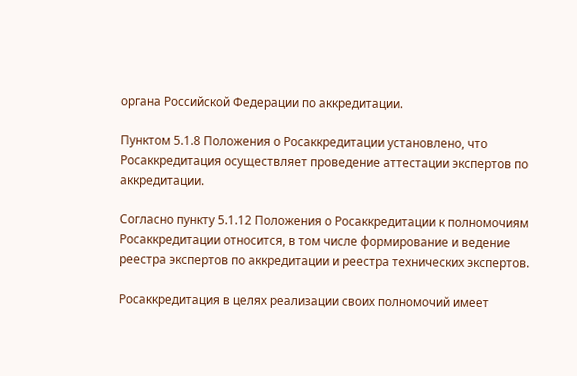органа Российской Федерации по аккредитации.

Пунктом 5.1.8 Положения о Росаккредитации установлено, что Росаккредитация осуществляет проведение аттестации экспертов по аккредитации.

Согласно пункту 5.1.12 Положения о Росаккредитации к полномочиям Росаккредитации относится, в том числе формирование и ведение реестра экспертов по аккредитации и реестра технических экспертов.

Росаккредитация в целях реализации своих полномочий имеет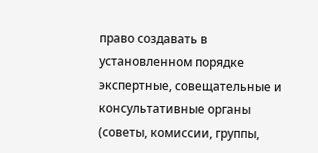право создавать в установленном порядке экспертные, совещательные и консультативные органы (советы, комиссии, группы,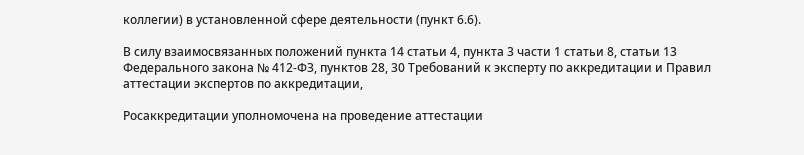коллегии) в установленной сфере деятельности (пункт 6.6).

В силу взаимосвязанных положений пункта 14 статьи 4, пункта 3 части 1 статьи 8, статьи 13 Федерального закона № 412-ФЗ, пунктов 28, 30 Требований к эксперту по аккредитации и Правил аттестации экспертов по аккредитации,

Росаккредитации уполномочена на проведение аттестации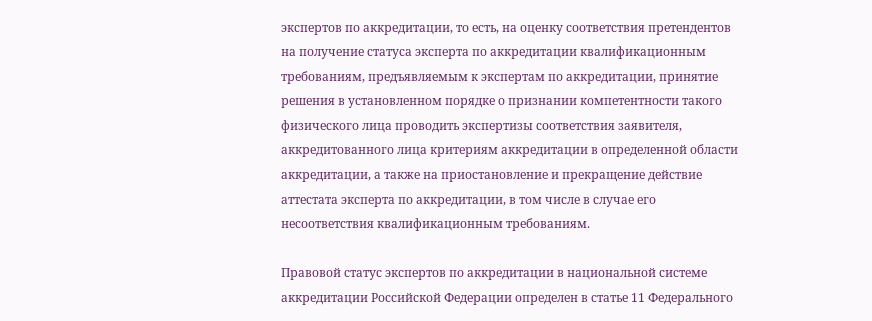экспертов по аккредитации, то есть, на оценку соответствия претендентов на получение статуса эксперта по аккредитации квалификационным требованиям, предъявляемым к экспертам по аккредитации, принятие решения в установленном порядке о признании компетентности такого физического лица проводить экспертизы соответствия заявителя, аккредитованного лица критериям аккредитации в определенной области аккредитации, а также на приостановление и прекращение действие аттестата эксперта по аккредитации, в том числе в случае его несоответствия квалификационным требованиям.

Правовой статус экспертов по аккредитации в национальной системе аккредитации Российской Федерации определен в статье 11 Федерального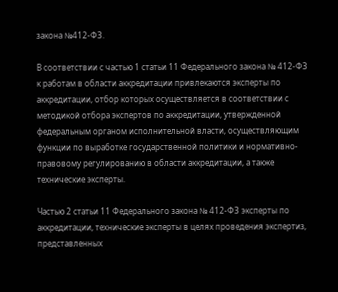закона №412-ФЗ.

В соответствии с частью 1 статьи 11 Федерального закона № 412-ФЗ к работам в области аккредитации привлекаются эксперты по аккредитации, отбор которых осуществляется в соответствии с методикой отбора экспертов по аккредитации, утвержденной федеральным органом исполнительной власти, осуществляющим функции по выработке государственной политики и нормативно-правовому регулированию в области аккредитации, а также технические эксперты.

Частью 2 статьи 11 Федерального закона № 412-ФЗ эксперты по аккредитации, технические эксперты в целях проведения экспертиз, представленных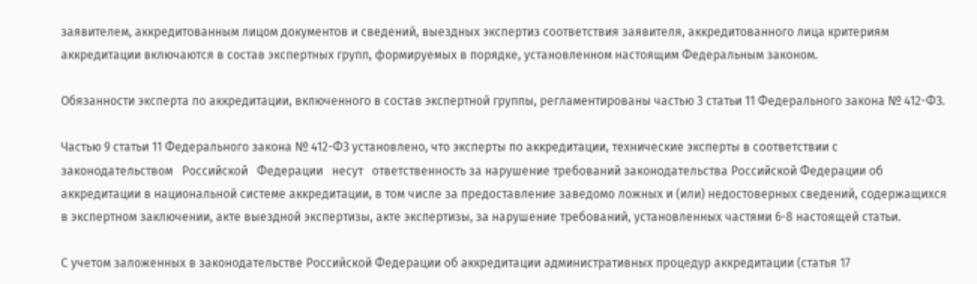заявителем, аккредитованным лицом документов и сведений, выездных экспертиз соответствия заявителя, аккредитованного лица критериям аккредитации включаются в состав экспертных групп, формируемых в порядке, установленном настоящим Федеральным законом.

Обязанности эксперта по аккредитации, включенного в состав экспертной группы, регламентированы частью 3 статьи 11 Федерального закона № 412-ФЗ.

Частью 9 статьи 11 Федерального закона № 412-ФЗ установлено, что эксперты по аккредитации, технические эксперты в соответствии с   законодательством   Российской   Федерации   несут   ответственность за нарушение требований законодательства Российской Федерации об аккредитации в национальной системе аккредитации, в том числе за предоставление заведомо ложных и (или) недостоверных сведений, содержащихся в экспертном заключении, акте выездной экспертизы, акте экспертизы, за нарушение требований, установленных частями 6-8 настоящей статьи.

С учетом заложенных в законодательстве Российской Федерации об аккредитации административных процедур аккредитации (статья 17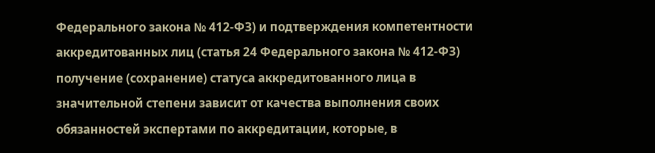Федерального закона № 412-ФЗ) и подтверждения компетентности аккредитованных лиц (статья 24 Федерального закона № 412-ФЗ) получение (сохранение) статуса аккредитованного лица в значительной степени зависит от качества выполнения своих обязанностей экспертами по аккредитации, которые, в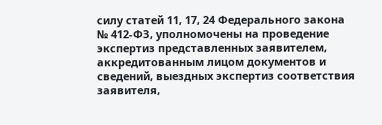силу статей 11, 17, 24 Федерального закона № 412-ФЗ, уполномочены на проведение экспертиз представленных заявителем, аккредитованным лицом документов и сведений, выездных экспертиз соответствия заявителя,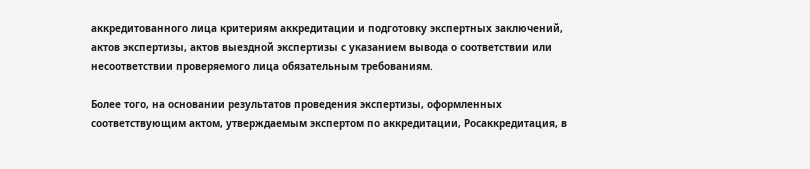аккредитованного лица критериям аккредитации и подготовку экспертных заключений, актов экспертизы, актов выездной экспертизы с указанием вывода о соответствии или несоответствии проверяемого лица обязательным требованиям.

Более того, на основании результатов проведения экспертизы, оформленных соответствующим актом, утверждаемым экспертом по аккредитации, Росаккредитация, в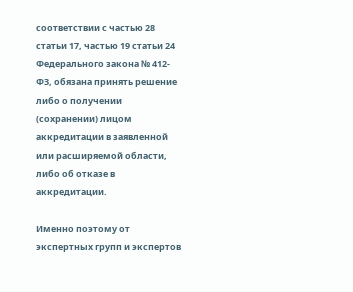соответствии с частью 28 статьи 17, частью 19 статьи 24 Федерального закона № 412-ФЗ, обязана принять решение либо о получении (сохранении) лицом аккредитации в заявленной или расширяемой области, либо об отказе в аккредитации.

Именно поэтому от экспертных групп и экспертов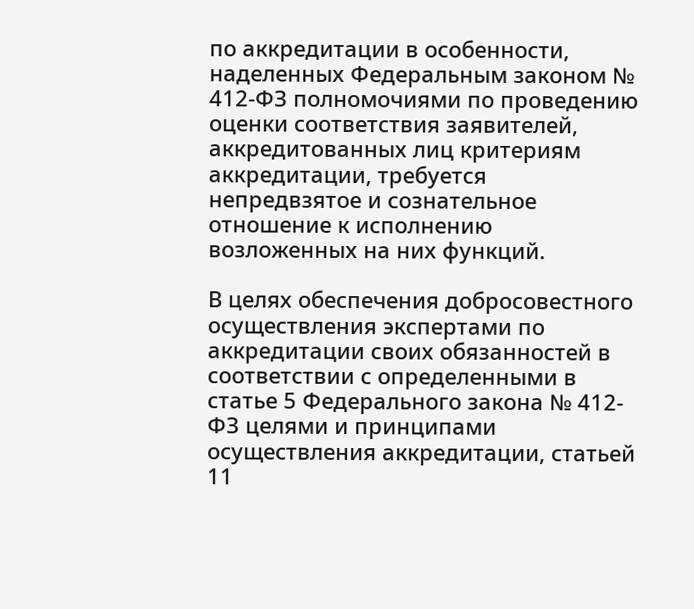по аккредитации в особенности, наделенных Федеральным законом № 412-ФЗ полномочиями по проведению оценки соответствия заявителей, аккредитованных лиц критериям аккредитации, требуется непредвзятое и сознательное отношение к исполнению возложенных на них функций.

В целях обеспечения добросовестного осуществления экспертами по аккредитации своих обязанностей в соответствии с определенными в статье 5 Федерального закона № 412-ФЗ целями и принципами осуществления аккредитации, статьей 11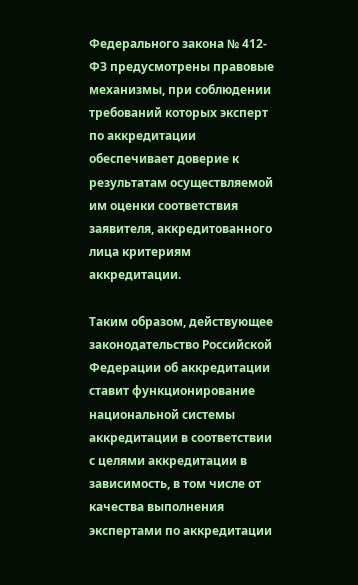Федерального закона № 412-ФЗ предусмотрены правовые механизмы, при соблюдении требований которых эксперт по аккредитации обеспечивает доверие к результатам осуществляемой им оценки соответствия заявителя, аккредитованного лица критериям аккредитации.

Таким образом, действующее законодательство Российской Федерации об аккредитации ставит функционирование национальной системы аккредитации в соответствии с целями аккредитации в зависимость, в том числе от качества выполнения экспертами по аккредитации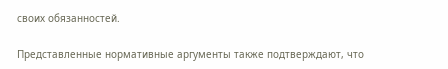своих обязанностей.

Представленные нормативные аргументы также подтверждают, что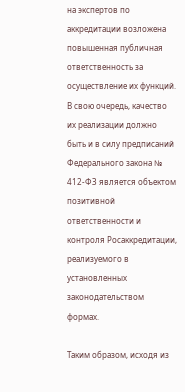на экспертов по аккредитации возложена повышенная публичная ответственность за осуществление их функций. В свою очередь, качество их реализации должно быть и в силу предписаний Федерального закона № 412-ФЗ является объектом позитивной ответственности и контроля Росаккредитации, реализуемого в установленных законодательством формах.

Таким образом, исходя из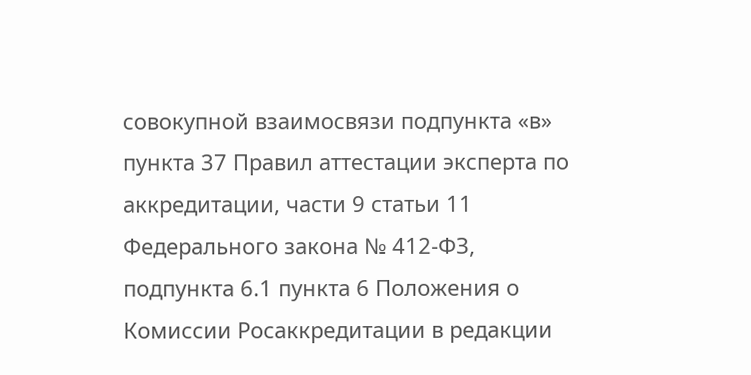совокупной взаимосвязи подпункта «в» пункта 37 Правил аттестации эксперта по аккредитации, части 9 статьи 11 Федерального закона № 412-ФЗ, подпункта 6.1 пункта 6 Положения о Комиссии Росаккредитации в редакции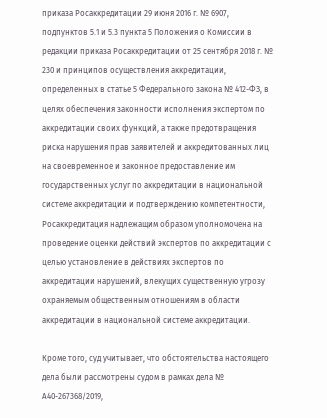приказа Росаккредитации 29 июня 2016 г. № 6907, подпунктов 5.1 и 5.3 пункта 5 Положения о Комиссии в редакции приказа Росаккредитации от 25 сентября 2018 г. № 230 и принципов осуществления аккредитации, определенных в статье 5 Федерального закона № 412-ФЗ, в целях обеспечения законности исполнения экспертом по аккредитации своих функций, а также предотвращения риска нарушения прав заявителей и аккредитованных лиц на своевременное и законное предоставление им государственных услуг по аккредитации в национальной системе аккредитации и подтверждению компетентности, Росаккредитация надлежащим образом уполномочена на проведение оценки действий экспертов по аккредитации с целью установление в действиях экспертов по аккредитации нарушений, влекущих существенную угрозу охраняемым общественным отношениям в области аккредитации в национальной системе аккредитации.

Кроме того, суд учитывает, что обстоятельства настоящего дела были рассмотрены судом в рамках дела № А40-267368/2019,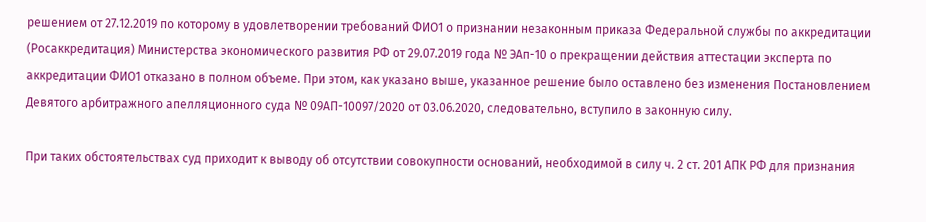решением от 27.12.2019 по которому в удовлетворении требований ФИО1 о признании незаконным приказа Федеральной службы по аккредитации (Росаккредитация) Министерства экономического развития РФ от 29.07.2019 года № ЭАп-10 о прекращении действия аттестации эксперта по аккредитации ФИО1 отказано в полном объеме. При этом, как указано выше, указанное решение было оставлено без изменения Постановлением Девятого арбитражного апелляционного суда № 09АП-10097/2020 от 03.06.2020, следовательно, вступило в законную силу.

При таких обстоятельствах суд приходит к выводу об отсутствии совокупности оснований, необходимой в силу ч. 2 ст. 201 АПК РФ для признания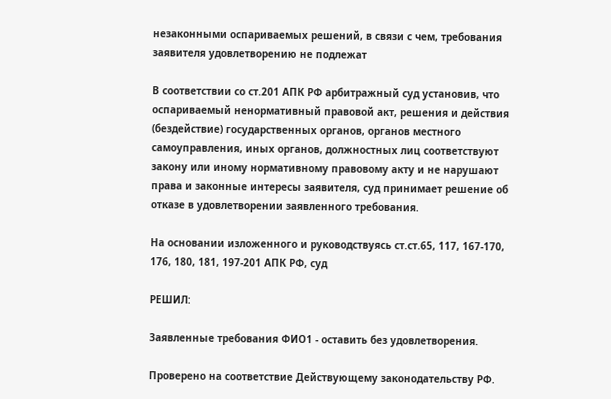незаконными оспариваемых решений, в связи с чем, требования заявителя удовлетворению не подлежат

В соответствии со ст.201 АПК РФ арбитражный суд установив, что оспариваемый ненормативный правовой акт, решения и действия (бездействие) государственных органов, органов местного самоуправления, иных органов, должностных лиц соответствуют закону или иному нормативному правовому акту и не нарушают права и законные интересы заявителя, суд принимает решение об отказе в удовлетворении заявленного требования.

На основании изложенного и руководствуясь ст.ст.65, 117, 167-170, 176, 180, 181, 197-201 АПК РФ, суд

РЕШИЛ:

Заявленные требования ФИО1 - оставить без удовлетворения.

Проверено на соответствие Действующему законодательству РФ.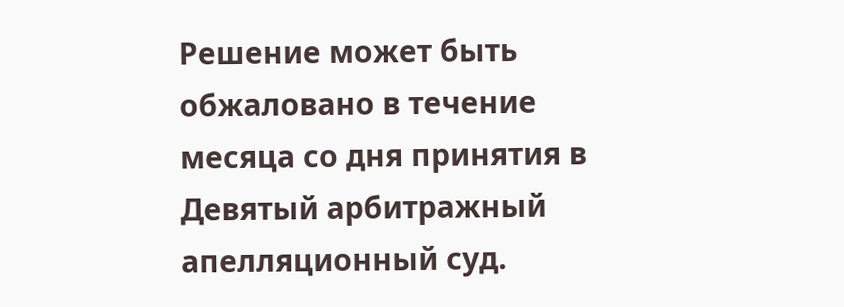Решение может быть обжаловано в течение месяца со дня принятия в Девятый арбитражный апелляционный суд.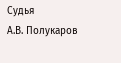Судья                                                                                                   А.В. Полукаров